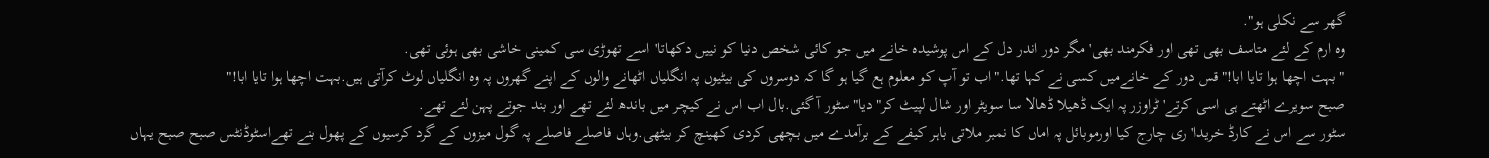گھر سے نکلی ہو".
وہ ارم کے لئے متاسف بھی تھی اور فکرمند بھی'مگر دور اندر دل کے اس پوشیدہ خانے میں جو کائی شخص دنیا کو نییں دکھاتا'اسے تھوڑی سی کمینی خاشی بھی ہوئی تھی.
"بہت اچھا ہوا تایا ابا!"قس دور کے خانےمیں کسی نے کہا تھا."اب تو آپ کو معلوم ہع گیا ہو گا کہ دوسروں کی بیٹیوں پہ انگلیاں اٹھانے والوں کے اپنے گھروں پہ وہ انگلیاں لوٹ کرآتی ہیں.بہت اچھا ہوا تایا ابا!"
صبح سویرے اٹھتے ہی اسی کرتے'ٹراوزر پہ ایک ڈھیلا ڈھالا سا سویٹر اور شال لپیٹ کر"دیا"سٹور آ گئی.بال اب اس نے کیچر میں باندھ لئے تھے اور بند جوتے پہن لئے تھے.
سٹور سے اس نے کارڈ خریدا'ری چارج کیا اورموبائل پہ اماں کا نمبر ملاتی باہر کیفے کے برآمدے میں بچھی کردی کھینچ کر بیٹھی.وہاں فاصلے فاصلے پہ گول میزوں کے گرد کرسیوں کے پھول بنے تھےاسٹوڈنٹس صبح صبح یہاں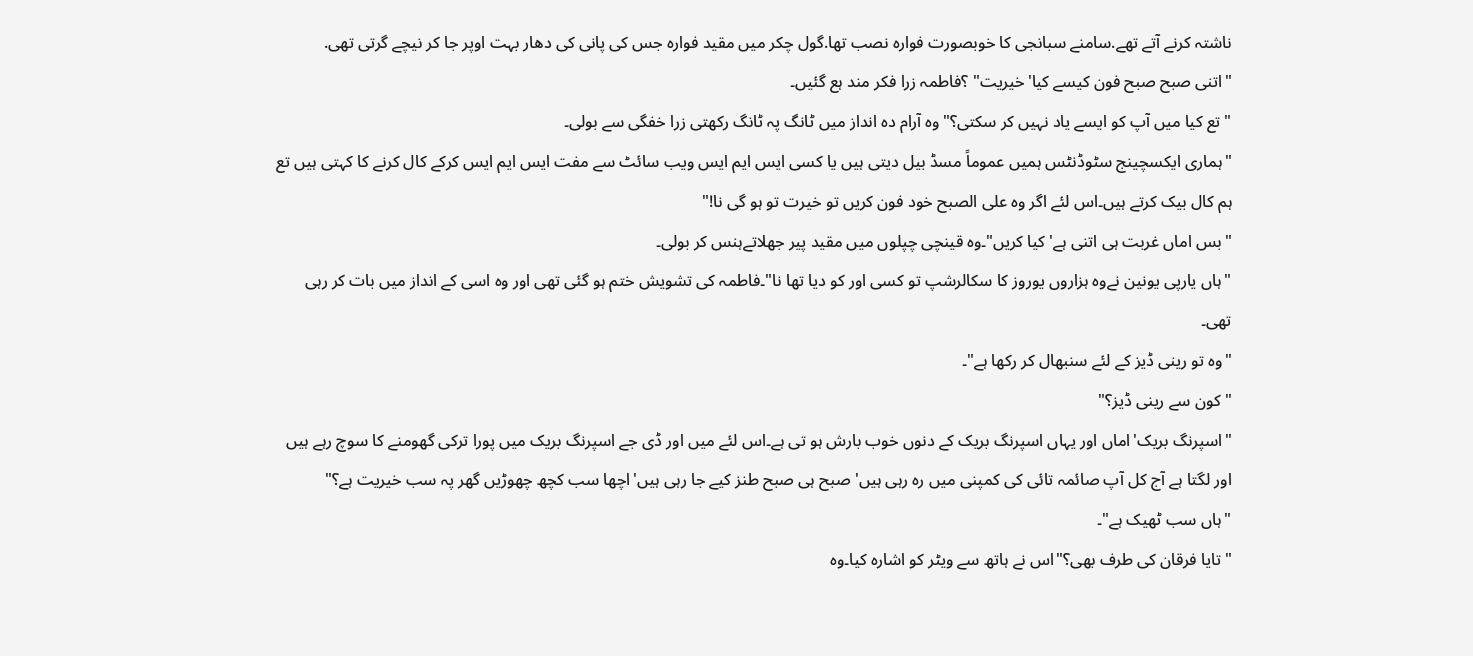ناشتہ کرنے آتے تھے.سامنے سبانجی کا خوبصورت فوارہ نصب تھا.گول چکر میں مقید فوارہ جس کی پانی کی دھار بہت اوپر جا کر نیچے گرتی تھی.
"اتنی صبح صبح فون کیسے کیا'خیریت" ؟فاطمہ زرا فکر مند ہع گئیں۔
"تع کیا میں آپ کو ایسے یاد نہیں کر سکتی؟"وہ آرام دہ انداز میں ٹانگ پہ ٹانگ رکھتی زرا خفگی سے بولی۔
"ہماری ایکسچینج سٹوڈنٹس ہمیں عموماً مسڈ بیل دیتی ہیں یا کسی ایس ایم ایس ویب سائٹ سے مفت ایس ایم ایس کرکے کال کرنے کا کہتی ہیں تع ہم کال بیک کرتے ہیں۔اس لئے اگر وہ علی الصبح خود فون کریں تو خیرت تو ہو گی نا!"
"بس اماں غربت ہی اتنی ہے'کیا کریں"۔وہ قینچی چپلوں میں مقید پیر جھلاتےہنس کر بولی۔
"ہاں یارپی یونین نےوہ ہزاروں یوروز کا سکالرشپ تو کسی اور کو دیا تھا نا"۔فاطمہ کی تشویش ختم ہو گئی تھی اور وہ اسی کے انداز میں بات کر رہی تھی۔
"وہ تو رینی ڈیز کے لئے سنبھال کر رکھا ہے"۔
"کون سے رینی ڈیز؟"
"اسپرنگ بریک'اماں اور یہاں اسپرنگ بریک کے دنوں خوب بارش ہو تی ہے۔اس لئے میں اور ڈی جے اسپرنگ بریک میں پورا ترکی گھومنے کا سوچ رہے ہیں اور لگتا ہے آج کل آپ صائمہ تائی کی کمپنی میں رہ رہی ہیں' صبح ہی صبح طنز کیے جا رہی ہیں'اچھا سب کچھ چھوڑیں گھر پہ سب خیریت ہے؟"
"ہاں سب ٹھیک ہے"۔
"تایا فرقان کی طرف بھی؟"اس نے ہاتھ سے ویٹر کو اشارہ کیا۔وہ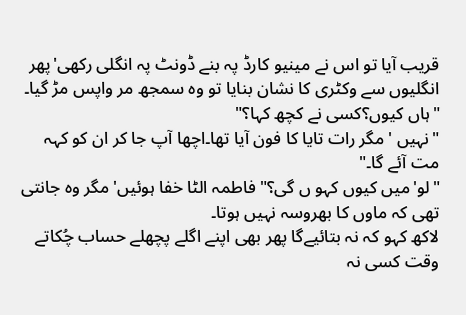قریب آیا تو اس نے مینیو کارڈ پہ بنے ڈونٹ پہ انگلی رکھی'پھر انگلیوں سے وکٹری کا نشان بنایا تو وہ سمجھ مر واپس مڑ گیا۔
"ہاں کیوں؟کسی نے کچھ کہا؟"
"نہیں 'مگر رات تایا کا فون آیا تھا۔اچھا آپ جا کر ان کو کہہ مت آئے گا۔"
"لو'میں کیوں کہو ں گی؟"فاطمہ الٹا خفا ہوئیں'مگر وہ جانتی تھی کہ ماوں کا بھروسہ نہیں ہوتا۔
لاکھ کہو کہ نہ بتائیےگا پھر بھی اپنے اگلے پچھلے حساب چُکاتے وقت کسی نہ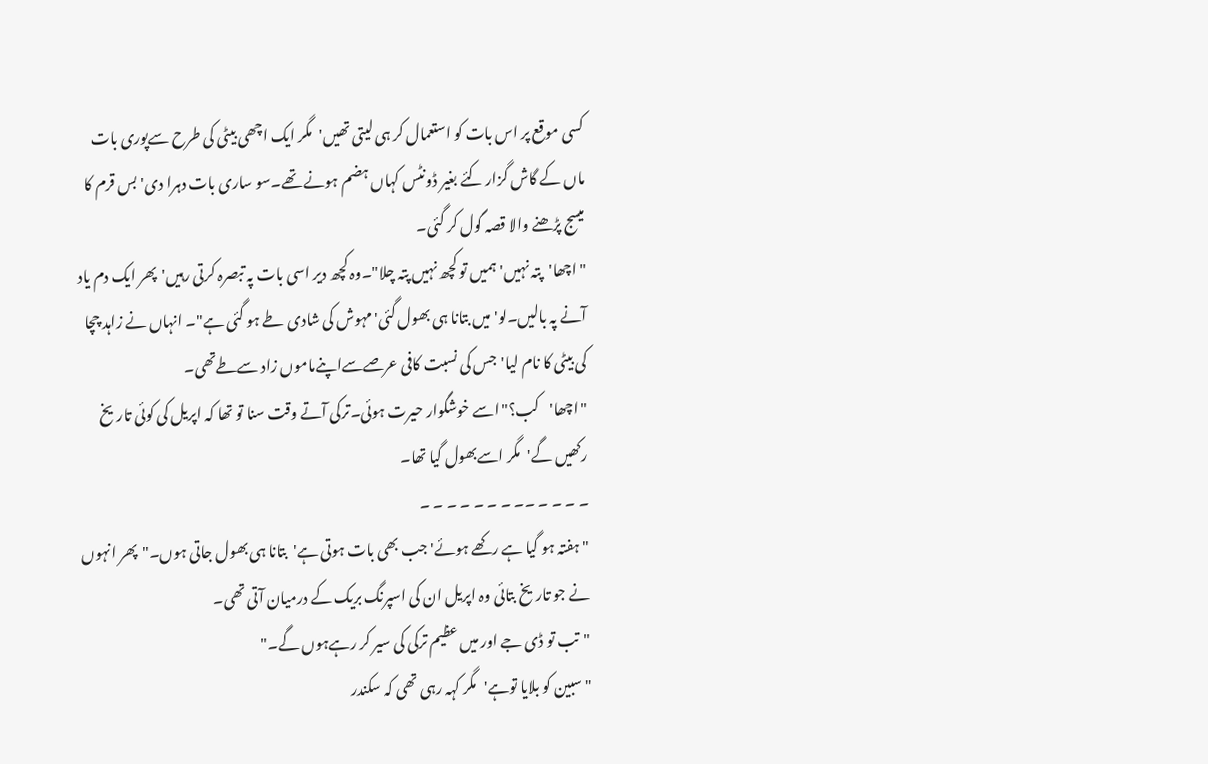کسی موقع پر اس بات کو استعمال کر ہی لیتی تھیں'مگر ایک اچھی بیٹی کی طرح سےپوری بات ماں کے گاش گزار کئے بغیر ڈونٹس کہاں ہضم ہونے تھے۔سو ساری بات دہرا دی'بس قرم کا میسج پڑھنے والا قصہ گول کر گئی۔
"اچھا'پتہ نہیں'ہمیں تو کچھ نہیں پتہ چلا"۔وہ کچھ دیر اسی بات پہ تبصرہ کرتی رہیں'پھر ایک دم یاد آنے پہ بالیں۔لو'میں بتانا ہی بھول گئی'مہوش کی شادی طے ہو گئی ہے"۔ انہاں نے زاہد چچا کی بیٹی کا نام لیا'جس کی نسبت کافی عرصےسےاپنےماموں زاد سےطےتھی۔
"اچھا'کب؟"اسے خوشگوار حیرت ہوئی۔ترکی آتے وقت سنا تو تھا کہ اپریل کی کوئی تاریخ رکھیں گے'مگر اسےبھول گیا تھا۔
۔ ۔ ۔ ۔ ۔۔ ۔ ۔ ۔ ۔ ۔ ۔ ۔
"ہفتہ ہو گیا ہے رکھے ہوئے'جب بھی بات ہوتی ہے'بتانا ہی بھول جاتی ہوں۔"پھر انہوں نے جو تاریخ بتائی وہ اپریل ان کی اسپرنگ بریک کے درمیان آتی تھی۔
"تب تو ڈی جے اور میں عظیم ترکی کی سیر کر رہےہوں گے۔"
"سبین کو بلایا توہے'مگر کہہ رہی تھی کہ سکندر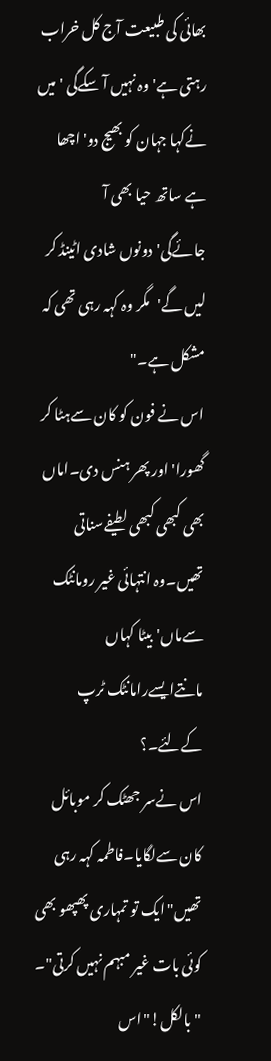بھائی کی طبیعت آج کل خراب رہتی ہے'وہ نہیں آ سکےگی 'میں نےکہا جہان کو بھیج دو'اچھا ہے ساتھ حیا بھی آ جائےگی'دونوں شادی اٹینڈ کر لیں گے'مگر وہ کہہ رہی تھی کہ مشکل ہے۔"
اس نے فون کو کان سےہٹا کر گھورا'اور پھر ہنس دی۔اماں بھی کبھی کبھی لطیفےسناتی تھیں۔وہ انتہائی غیر رومانٹک سےماں'بیٹا کہاں مانتےایسےرامانٹک ٹرپ کےلئے۔؟
اس نےسر جھٹک کر موبائل کان سےلگایا۔فاطمہ کہہ رہی تھیں"ایک تو تمہاری پھپھو بھی کوئی بات غیر مبہم نہیں کرتی"۔
"بالکل!"اس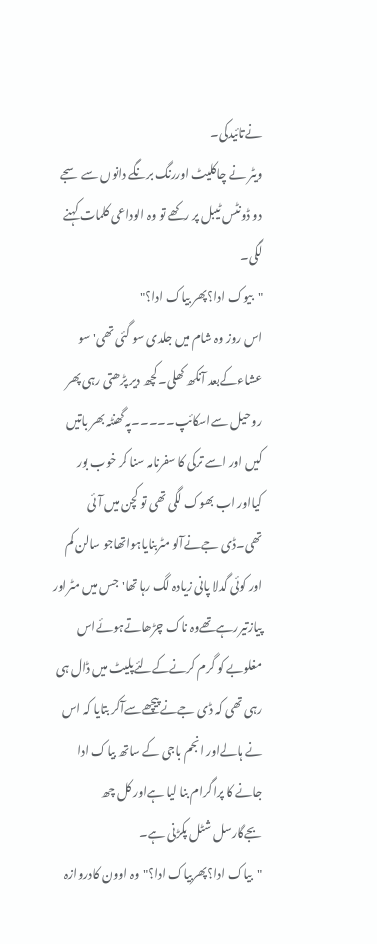نےتائیدکی۔
ویٹر نے چاکلیٹ اوررنگ برنگے دانوں سے سجے دو ڈونٹس ٹیبل پر رکھے تو وہ الوداعی کلمات کہنے لگی۔
"بیوک ادا؟پھر بیاک ادا؟"
اس روز وہ شام میں جلدی سو گئی تھی'سو عشاءکےبعد آنکھ کھلی۔کچھ دیر پڑھتی رہی پھر روحیل سےاسکائپ۔۔۔۔۔پہ گھنٹہ بھر باتیں کیں اور اسے ترکی کا سفرنامہ سنا کر خوب بور کیااور اب بھوک لگی تھی تو کچن میں آئی تھی۔ڈی جےنےآلو مٹربنایاہواتھاجو سالن کم اور کوئی گدلا پانی زیادہ لگ رہا تھا'جس میں مٹراور پیازتیررہےتھےوہ ناک چڑھاتےہوئےاس مغلوبے کو گرم کرنےکےلئےپلیٹ میں ڈال ہی رہی تھی کہ ڈی جےنےپیچھےسےآکر بتایا کہ اس نے ہالےاور انجم باجی کے ساتھ بیاک ادا جانے کا پراگرام بنا لیا ہےاور کل چھ بجےگارسل شٹل پکڑنی ہے۔
"بیاک ادا؟پھربیاک ادا؟"وہ اوون کادروازہ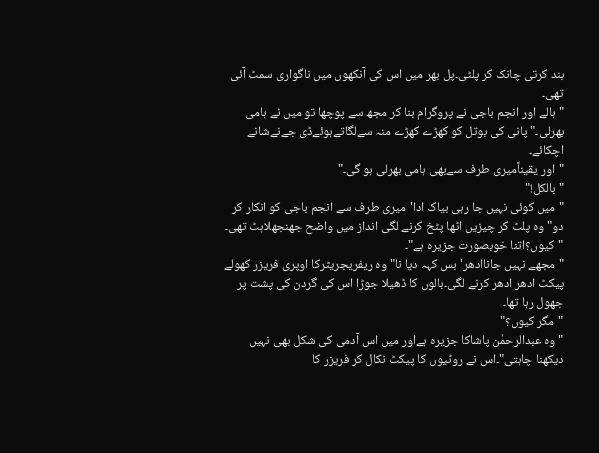بند کرتی چانک کر پلٹی۔پل بھر میں اس کی آنکھوں میں ناگواری سمٹ آئی تھی۔
"ہالے اور انجم باجی نے پروگرام بنا کر مجھ سے پوچھا تو میں نے ہامی بھرلی۔"پانی کی بوتل کو کھڑے کھڑے منہ سےلگاتےہوئےڈی جےنےشانے اچکائے۔
"اور یقیناًمیری طرف سےبھی ہامی بھرلی ہو گی۔"
"بالکل!"
"میں کوئی نہیں جا رہی بیاک ادا'میری طرف سے انجم باجی کو انکار کر دو"وہ پلٹ کر چیزیں اٹھا پٹخ کرنے لگی انداز میں واضح جھنجھلاہٹ تھی۔
"کیوں؟اتنا خوبصورت جزیرہ ہے"۔
"مجھے نہیں جاناادھر'بس کہہ دیا نا"وہ ریفریجریٹرکا اوپری فریزر کھولے پیکٹ ادھر ادھر کرنے لگی۔بالوں کا ڈھیلا جوڑا اس کی گردن کی پشت پر جھول رہا تھا۔
"مگر کیوں؟"
"وہ عبدالرحمٰن پاشاکا جزیرہ ہےاور میں اس آدمی کی شکل بھی نہیں دیکھنا چاہتی"۔اس نے روٹیوں کا پیکٹ نکال کر فریزر کا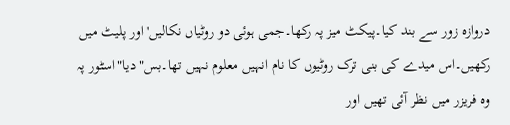دروازہ زور سے بند کیا۔پیکٹ میز پہ رکھا۔جمی ہوئی دو روٹیاں نکالیں'اور پلیٹ میں رکھیں۔اس میدے کی بنی ترک روٹیوں کا نام انہیں معلوم نہیں تھا۔بس"دیا"اسٹور پہ وہ فریزر میں نظر آئی تھیں اور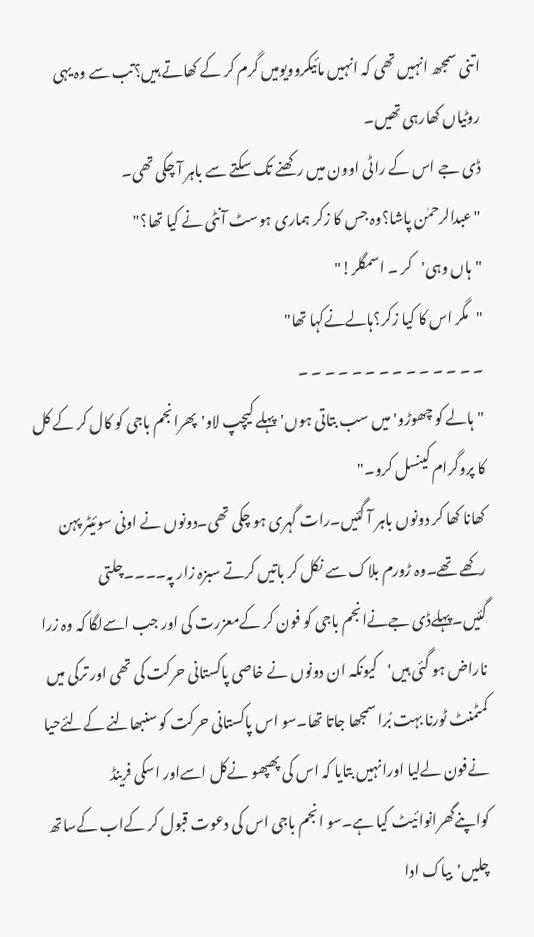اتنی سمجھ انہیں تھی کہ انہیں مائیکروویومیں گرم کر کے کھاتے ہیں؟تب سے وہ یہی روٹیاں کھارہی تھیں۔
ڈی جے اس کے راٹی اوون میں رکھنے تک سکتے سے باہر آ چکی تھی۔
"عبدالرحمٰن پاشا؟وہ جس کا زکر ہماری ہوسٹ آنٹی نے کیا تھا؟"
"ہاں وہی'کر ۔ اسمگلر!"
"مگر اس کا کیا زکر؟ہالےنےکہا تھا"
۔ ۔ ۔ ۔ ۔ ۔ ۔ ۔ ۔ ۔ ۔ ۔ ۔ ۔
"ہالے کو چھوڑو'میں سب بتاتی ہوں'پہلے کیچپ لاو'پھرانجم باجی کو کال کر کے کل کا پروگرام کینسل کرو۔"
کھانا کھا کر دونوں باہر آ گئیں۔رات گہری ہو چکی تھی۔دونوں نے اونی سوئیٹر پہن رکھے تھے۔وہ ڑورم بلاک سے نکل کر باتیں کرتے سبزہ زار پہ۔۔۔۔چلتی گئیں۔پہلےڈی جےنےانجم باجی کو فون کر کےمعزرت کی اور جب اسےلگا کہ وہ زرا ناراض ہو گئی ہیں'کیونکہ ان دونوں نے خاصی پاکستانی حرکت کی تھی اور ترکی میں کمٹمنٹ ٹورنا بہت بُرا سمجھا جاتا تھا۔سو اس پاکستانی حرکت کو سنبھالنے کےلئےحیا نےفون لےلیا اورانہیں بتایا کہ اس کی پھپھو نےکل اسےاور اسکی فرینڈ کواپنےگھرانوائیٹ کیا ہے۔سو انجم باجی اس کی دعوت قبول کر کےاب کےساتھ چلیں'بیاک ادا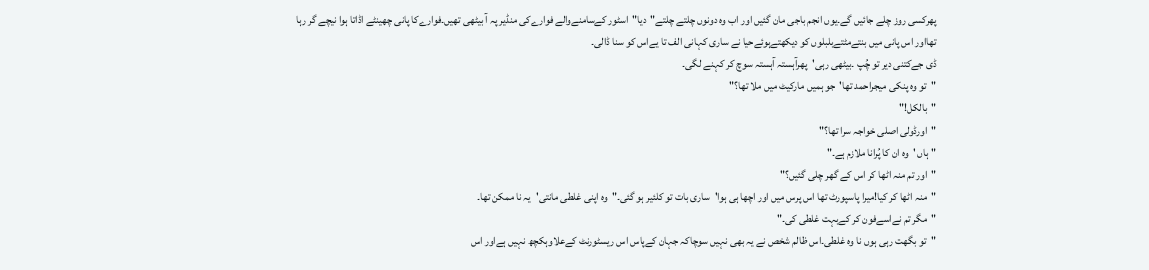پھرکسی روز چلے جائیں گے۔یوں انجم باجی مان گئیں اور اب وہ دونوں چلتے چلتے"دیا"اسٹور کےسامنےوالے فوارےکی منڈیر پہ آ بیٹھی تھیں۔فوارےکا پانی چھینٹے اڈاتا ہوا نیچے گر رہا تھااور اس پانی میں بنتےمٹتےبلبلوں کو دیکھتےہوئےحیا نے ساری کہانی الف تا یےاس کو سنا ڈالی۔
ڈی جےکتنی دیر تو چُپ ۔بیٹھی رہی'پھرآہستہ آہستہ سوچ کر کہنے لگی۔
"تو وہ پنکی میجراحمد تھا'جو ہمیں مارکیٹ میں ملا تھا؟"
"بالکل!"
"اورڈولی اصلی خواجہ سرا تھا؟"
"ہاں 'وہ ان کا پُرانا ملازم ہے۔"
"اور تم منہ اٹھا کر اس کے گھر چلی گئیں؟"
"منہ اٹھا کر کیا!میرا پاسپورٹ تھا اس پرس میں اور اچھا ہی ہوا'ساری بات تو کلئیر ہو گئی۔"وہ اپنی غلطی مانتی'یہ نا ممکن تھا۔
"مگر تم نےاسےفون کر کےبہت غلطی کی۔"
"تو بگھت رہی ہوں نا وہ غلطی۔اس ظالم شخص نے یہ بھی نہیں سوچاکہ جہان کےپاس اس ریسٹورنٹ کےعلاوہکچھ نہیں ہےاور اس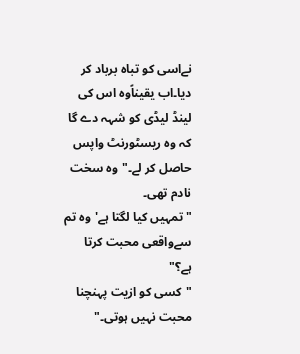نےاسی کو تباہ برباد کر دیا۔اب یقیناًوہ اس کی لینڈ لیڈی کو شہہ دے گا کہ وہ ریسٹورنٹ واپس حاصل کر لے۔"وہ سخت نادم تھی۔
"تمہیں کیا لگتا ہے'وہ تم سےواقعی محبت کرتا ہے؟"
"کسی کو ازیت پہنچنا محبت نہیں ہوتی۔"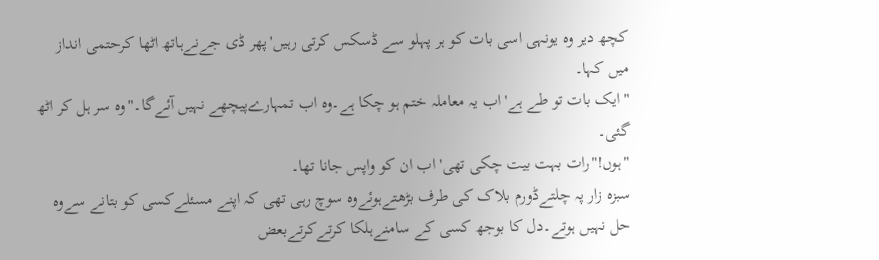کچھ دیر وہ یونہی اسی بات کو ہر پہلو سے ڈسکس کرتی رہیں'پھر ڈی جےنےہاتھ اٹھا کرحتمی انداز میں کہا۔
"ایک بات تو طے ہے'اب یہ معاملہ ختم ہو چکا ہے۔وہ اب تمہارےپیچھے نہیں آئےگا۔"وہ سر ہل کر اٹھ گئی۔
"ہوں!"رات بہت بیت چکی تھی'اب ان کو واپس جانا تھا۔
سبزہ زار پہ چلتےڈورم بلاک کی طرف بڑھتےہوئےوہ سوچ رہی تھی کہ اپنے مسئلےکسی کو بتانے سےوہ حل نہیں ہوتے۔دل کا بوجھ کسی کے سامنےہلکا کرتےکرتےبعض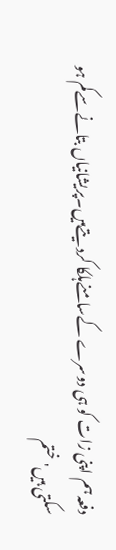دفعہ ہم اپنی زات کو ہی دوسرے کےسامنےہلکا کردیتےہیں۔پریشانیاں بتانےسےکم ہو سکتی ہیں'ختم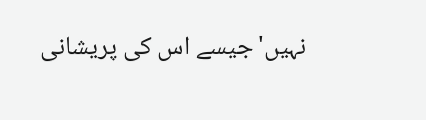نہیں'جیسے اس کی پریشانی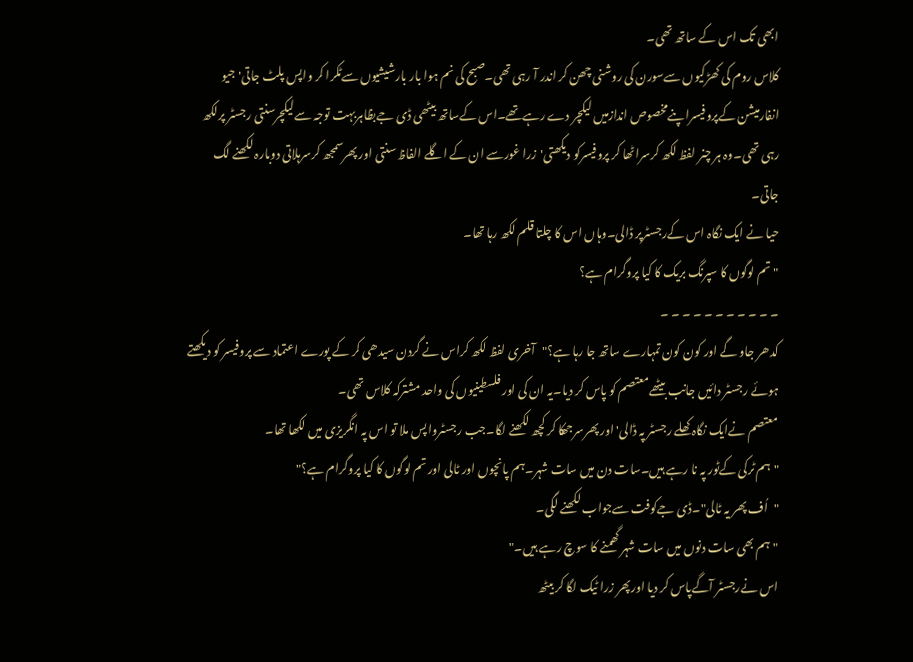ابھی تک اس کے ساتھ تھی۔
کلاس روم کی کھڑکیوں سےسورن کی روشنی چھن کر اندر آ رہی تھی۔صبح کی نم ہوا بار بارشیشیوں سےٹکرا کر واپس پلٹ جاتی'جیو انفارمیشن کےپروفیسراپنےمخصوص اندازمیں لیکچر دے رہےتھے۔اس کےساتھ بیٹھی ڈی جےبظاہربہت توجہ سےلیکچرسنتی رجسٹر پرلکھ رہی تھی۔وہ ہر چنر لفظ لکھ کرسراٹھا کر پروفیسرکو دیکھتی'زرا غورسے ان کے اگلے الفاظ سنتی اور پھرسمجھ کرسرہلاتی دوبارہ لکھنے لگ جاتی۔
حیا نے ایک نگاہ اس کےرجسٹرپر ڈالی۔وہاں اس کا چلتا قلم لکھ رہا تھا۔
"تم لوگوں کا سپرنگ بریک کا کیا پروگرام ہے؟
۔ ۔ ۔ ۔ ۔ ۔ ۔ ۔ ۔ ۔ ۔
کدھر جاو گے اور کون کون تمہارے ساتھ جا رہا ہے؟"آخری لفظ لکھ کراس نے گردن سیدھی کر کے پورے اعتماد سے پروفیسر کو دیکھتے ہوئے رجسٹر دائیں جانب بیٹھےمعتصم کو پاس کر دیا۔یہ ان کی اور فلسطینیوں کی واحد مشترکہ کلاس تھی۔
معتصم نےایک نگاہ کھلے رجسٹر پہ ڈالی'اور پھرسرجھکا کر کچھ لکھنے لگا۔جب رجسٹرواپس ملا تو اس پہ انگریزی میں لکھا تھا۔
"ہم ٹرکی کےٹور پہ نا رہے ہیں۔سات دن میں سات شہر۔ہم پانچوں اور ٹالی اور تم لوگوں کا کیا پروگرام ہے؟"
"اُف پھر یہ ٹالی"۔ڈی جےکوفت سےجواب لکھنے لگی۔
"ہم بھی سات دنوں میں سات شہر گھمنے کا سوچ رہے ہیں۔"
اس نےرجسٹر آگےپاس کر دیا اورپھر زرا ٹیک لگا کر بیٹھ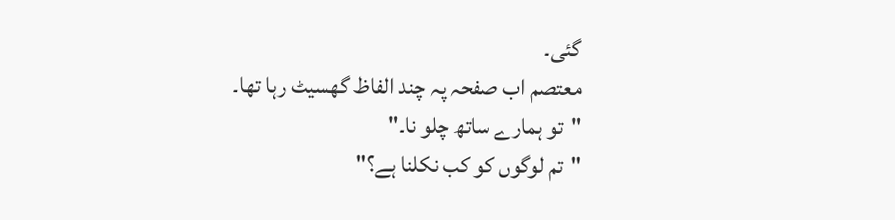گئی۔
معتصم اب صفحہ پہ چند الفاظ گھسیٹ رہا تھا۔
"تو ہمارے ساتھ چلو نا۔"
"تم لوگوں کو کب نکلنا ہے؟"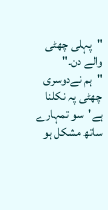"پہلی چھٹی والے دن۔"
"ہم نےدوسری چھٹی پہ نکلنا ہے'سو تمہارے ساتھ مشکل ہو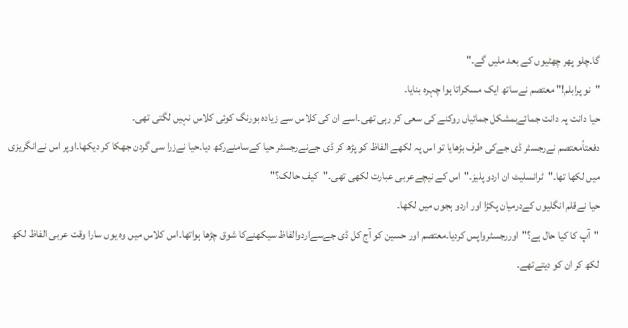گا۔چلو پھر چھٹیوں کے بعد ملیں گے۔"
"نو پرابلم!" معتصم نےساتھ ایک مسکراتا ہوا چہرہ بنایا۔
حیا دانت پہ دانت جمائےبمشکل جمائیاں روکنے کی سعی کر رہی تھی۔اسے ان کی کلاس سے زیادہ بورنگ کوئی کلاس نہیں لگتی تھی۔
دفعتاًمعتصم نےرجسٹر ڈی جےکی طرف بڑھایا تو اس پہ لکھے الفاظ کو پڑھ کر ڈی جےنےرجسٹر حیا کےسامنےرکھ دیا۔حیا نےزرا سی گردن جھکا کر دیکھا۔اوپر اس نےانگریزی میں لکھا تھا۔"ٹرانسلیٹ ان اردو پلیز۔"اس کے نیچےعربی عبارت لکھی تھی۔"کیف حالک؟"
حیا نےقلم انگلیوں کےدرمیان پکڑا اور اردو ہجوں میں لکھا۔
"آپ کا کیا حال ہے؟"اوررجسٹرواپس کردیا۔معتصم اور حسین کو آج کل ڈی جےسےاردوالفاظ سیکھنےکا شوق چڑھا ہواتھا۔اس کلاس میں وہ یوں سارا وقت عربی الفاظ لکھ لکھ کر ان کو دیتےتھے۔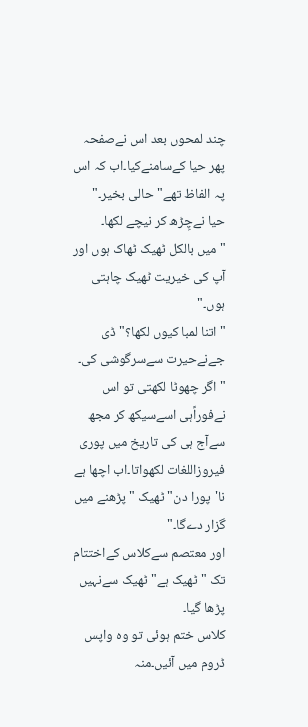چند لمحوں بعد اس نےصفحہ پھر حیا کےسامنےکیا۔اب کہ اس پہ الفاظ تھے"حالی بخیر۔"
حیا نےچِڑھ کر نیچے لکھا۔
"میں بالکل ٹھیک ٹھاک ہوں اور آپ کی خیریت ٹھیک چاہتی ہوں۔"
"اتنا لمبا کیوں لکھا؟"ڈی جےنےحیرت سےسرگوشی کی۔
"اگر چھوٹا لکھتی تو اس نےفوراًہی اسےسیکھ کر مجھ سےآج ہی کی تاریخ میں پوری فیروزاللغات لکھواتا۔اب اچھا ہے نا'پورا دن" ٹھیک "پڑھنے میں گزار دےگا۔"
اور معتصم سےکلاس کےاختتام تک "ٹھیک ہے"ٹھیک سےنہیں پڑھا گیا۔
کلاس ختم ہوئی تو وہ واپس ڈروم میں آئیں۔منہ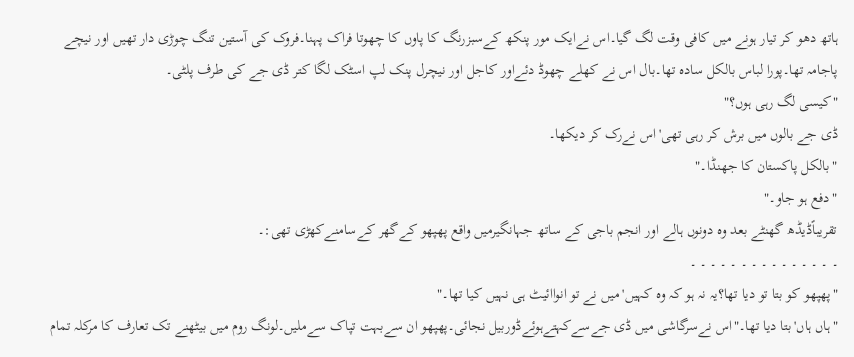ہاتھ دھو کر تیار ہونے میں کافی وقت لگ گیا۔اس نےایک مور پنکھ کےسبزرنگ کا پاوں کا چھوتا فراک پہنا۔فروک کی آستین تنگ چوڑی دار تھیں اور نیچے پاجامہ تھا۔پورا لباس بالکل سادہ تھا۔بال اس نے کھلے چھوڈ دئےاور کاجل اور نیچرل پنک لپ اسٹک لگا کتر ڈی جے کی طرف پلٹی۔
"کیسی لگ رہی ہوں؟"
ڈی جے بالوں میں برش کر رہی تھی'اس نےرک کر دیکھا۔
"بالکل پاکستان کا جھنڈا۔"
"دفع ہو جاو۔"
تقریباًڈیڈھ گھنٹے بعد وہ دونوں ہالے اور انجم باجی کے ساتھ جہانگیرمیں واقع پھپھو کےگھر کےسامنےکھڑی تھی:۔
۔ ۔ ۔ ۔ ۔ ۔ ۔ ۔ ۔ ۔ ۔ ۔ ۔ ۔ ۔
"پھپھو کو بتا تو دیا تھا؟یہ نہ ہو کہ وہ کہیں'میں نے تو انواائیٹ ہی نہیں کیا تھا۔"
"ہاں ہاں'بتا دیا تھا۔"اس نےسرگاشی میں ڈی جےسےکہتےہوئےڈوربیل نجائی۔پھپھو ان سےبہت تپاک سےملیں۔لونگ روم میں بیٹھنے تک تعارف کا مرکلہ تمام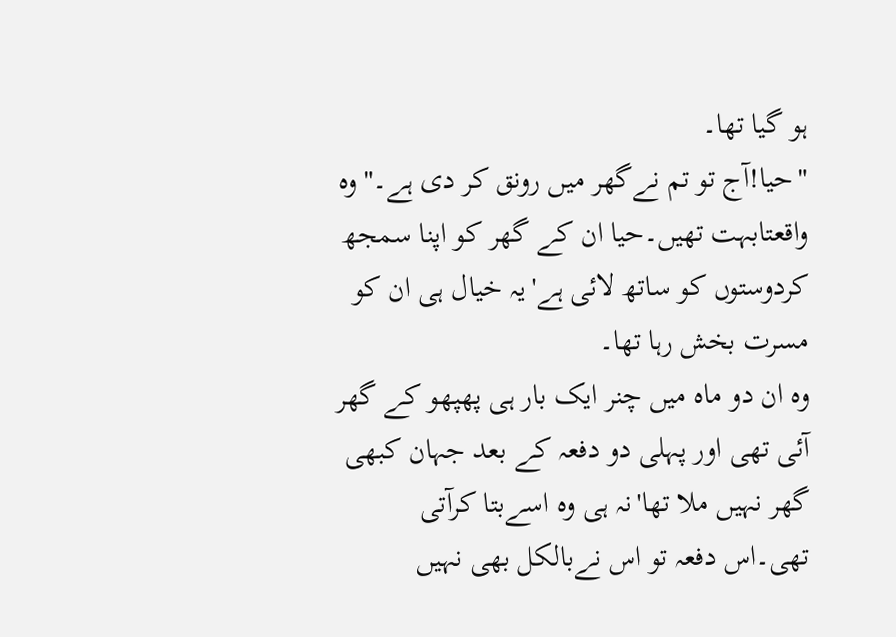ہو گیا تھا۔
"حیا!آج تو تم نےگھر میں رونق کر دی ہے۔"وہ واقعتابہت تھیں۔حیا ان کے گھر کو اپنا سمجھ کردوستوں کو ساتھ لائی ہے'یہ خیال ہی ان کو مسرت بخش رہا تھا۔
وہ ان دو ماہ میں چنر ایک بار ہی پھپھو کے گھر آئی تھی اور پہلی دو دفعہ کے بعد جہان کبھی گھر نہیں ملا تھا'نہ ہی وہ اسےبتا کرآتی تھی۔اس دفعہ تو اس نےبالکل بھی نہیں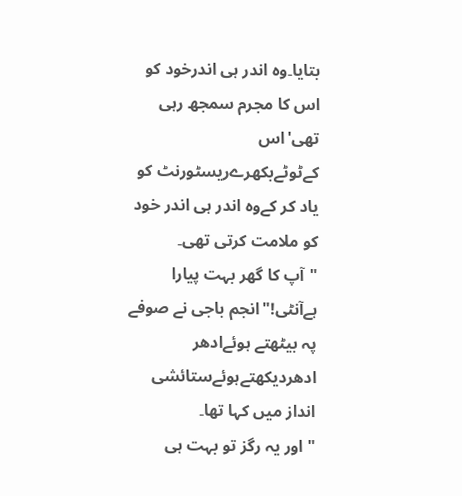بتایا۔وہ اندر ہی اندرخود کو اس کا مجرم سمجھ رہی تھی'اس کےٹوٹےبکھرےریسٹورنٹ کو یاد کر کےوہ اندر ہی اندر خود کو ملامت کرتی تھی۔
"آپ کا گھر بہت پیارا ہےآنٹی!"انجم باجی نے صوفے پہ بیٹھتے ہوئےادھر ادھردیکھتےہوئےستائشی انداز میں کہا تھا۔
"اور یہ رگز تو بہت ہی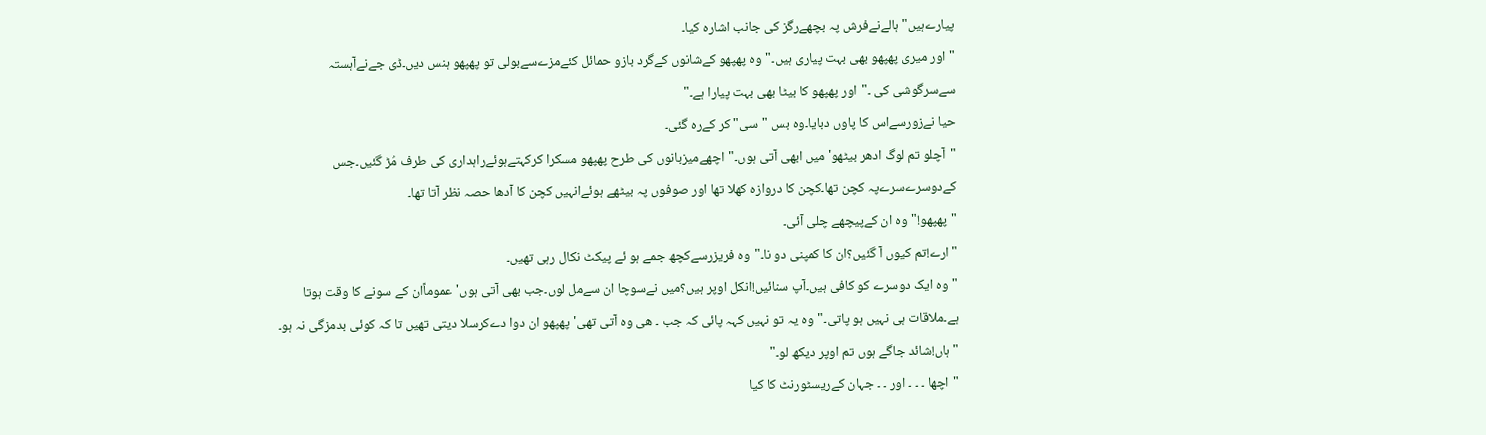پیارےہیں"ہالےنےفرش پہ بچھےرگز کی جانب اشارہ کیا۔
"اور میری پھپھو بھی بہت پیاری ہیں۔"وہ پھپھو کےشانوں کےگرد بازو حمائل کئےمزےسےبولی تو پھپھو ہنس دیں۔ڈی جےنےآہستہ سےسرگوشی کی ۔"اور پھپھو کا بیٹا بھی بہت پیارا ہے۔"
حیا نےزورسےاس کا پاوں دبایا۔وہ بس "سی" کر کےرہ گئی۔
"آچلو تم لوگ ادھر بیٹھو'میں ابھی آتی ہوں۔"اچھےمیزبانوں کی طرح پھپھو مسکرا کرکہتےہوئےراہداری کی طرف مُڑ گئیں۔جس کےدوسرےسرےپہ کچن تھا۔کچن کا دروازہ کھلا تھا اور صوفوں پہ بیٹھے ہوئےانہیں کچن کا آدھا حصہ نظر آتا تھا۔
"پھپھو!"وہ ان کےپیچھے چلی آئی۔
"ارے!تم کیوں آ گئیں؟ان کا کمپنی دو نا۔"وہ فریزرسےکچھ جمے ہو ئے پیکٹ نکال رہی تھیں۔
"وہ ایک دوسرے کو کافی ہیں۔آپ سنائیں!انکل اوپر ہیں؟میں نےسوچا ان سےمل لوں۔جب بھی آتی ہوں'عموماًان کے سونے کا وقت ہوتا ہے۔ملاقات ہی نہیں ہو پاتی۔"وہ یہ تو نہیں کہہ پائی کہ جب ۔ ھی وہ آتی تھی'پھپھو ان دوا دےکرسلا دیتی تھیں تا کہ کوئی بدمزگی نہ ہو۔
"ہاں!شائد جاگے ہوں تم اوپر دیکھ لو۔"
"اچھا ۔ ۔ ۔ اور ۔ ۔ جہان کےریسٹورنٹ کا کیا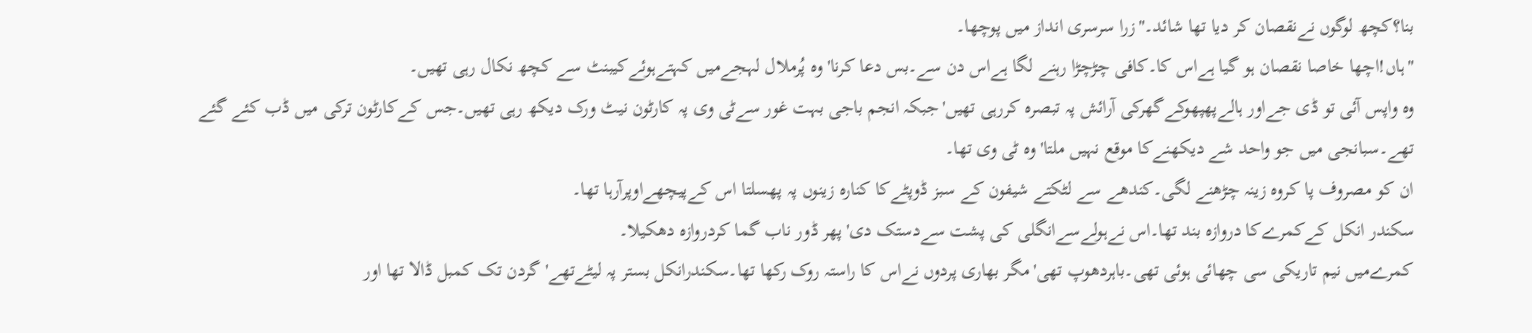بنا؟کچھ لوگوں نےنقصان کر دیا تھا شائد۔"زرا سرسری انداز میں پوچھا۔
"ہاں!اچھا خاصا نقصان ہو گیا ہےاس کا۔کافی چڑچڑا رہنے لگا ہےاس دن سے۔بس دعا کرنا'وہ پُرملال لہجےمیں کہتےہوئےکیبنٹ سے کچھ نکال رہی تھیں۔
وہ واپس آئی تو ڈی جےاور ہالےپھپھوکےگھرکی آرائش پہ تبصرہ کررہی تھیں'جبکہ انجم باجی بہت غور سےٹی وی پہ کارٹون نیٹ ورک دیکھ رہی تھیں۔جس کےکارٹون ترکی میں ڈب کئے گئے تھے۔سبانجی میں جو واحد شے دیکھنےکا موقع نہیں ملتا'وہ ٹی وی تھا۔
ان کو مصروف پا کروہ زینہ چڑھنے لگی۔کندھے سے لٹکتے شیفون کے سبز ڈوپٹےکا کنارہ زینوں پہ پھسلتا اس کےپیچھےاوپرآرہا تھا۔
سکندر انکل کےکمرےکا دروازہ بند تھا۔اس نےہولےسےانگلی کی پشت سےدستک دی'پھر ڈور ناب گما کردروازہ دھکیلا۔
کمرےمیں نیم تاریکی سی چھائی ہوئی تھی۔باہردھوپ تھی'مگر بھاری پردوں نےاس کا راستہ روک رکھا تھا۔سکندرانکل بستر پہ لیٹےتھے'گردن تک کمبل ڈالا تھا اور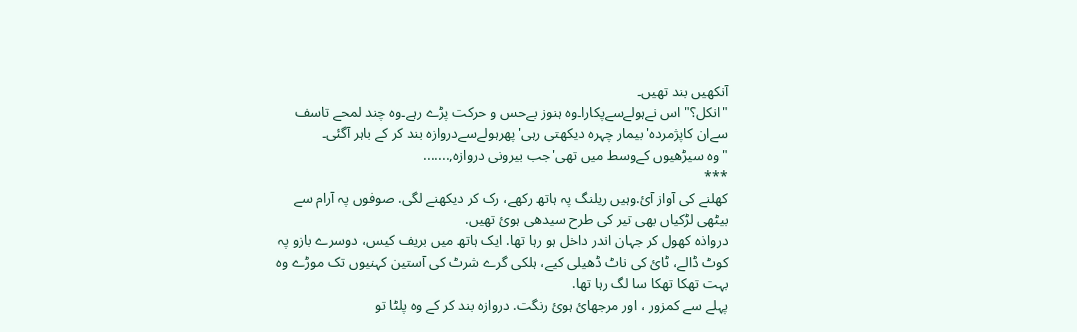آنکھیں بند تھیں۔
"انکل؟"اس نےہولےسےپکارا۔وہ ہنوز بےحس و حرکت پڑے رہے۔وہ چند لمحے تاسف سےان کاپژمردہ'بیمار چہرہ دیکھتی رہی'پھرہولےسےدروازہ بند کر کے باہر آگئی۔
"وہ سیڑھیوں کےوسط میں تھی'جب بیرونی دروازہ,.......
***
کھلنے کی آواز آئ.وہیں ریلنگ پہ ہاتھ رکھے، رک کر دیکھنے لگی. صوفوں پہ آرام سے بیٹھی لڑکیاں بھی تیر کی طرح سیدھی ہوئ تھیں.
درواذہ کھول کر جہان اندر داخل ہو رہا تھا. ایک ہاتھ میں بریف کیس، دوسرے بازو پہ کوٹ ڈالے، ٹائ کی ناٹ ڈھیلی کیے، ہلکی گرے شرٹ کی آستین کہنیوں تک موڑے وہ بہت تھکا تھکا سا لگ رہا تھا.
پہلے سے کمزور ، اور مرجھائ ہوئ رنگت. دروازہ بند کر کے وہ پلٹا تو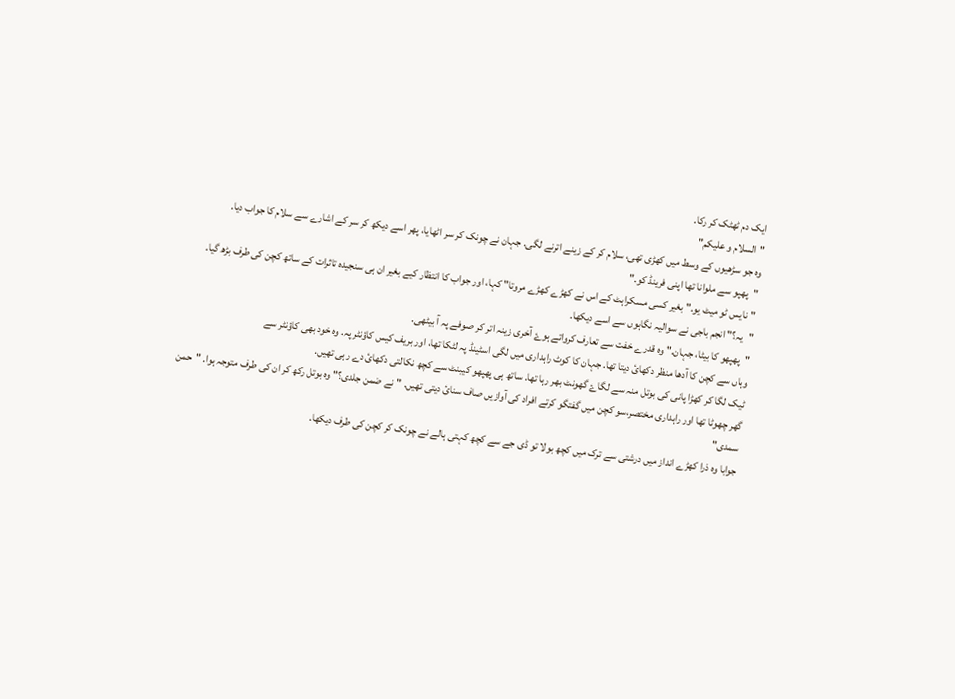ایک دم ٹھٹک کر رکا.
"السلام و علیکم"
وہ جو سڑھیوں کے وسط میں کھڑی تھی، سلام کر کے زینے اترنے لگی. جہان نے چونک کر سر اٹھایا، پھر اسے دیکھ کر سر کے اشارے سے سلام کا جواب دیا.
"پھپو سے ملوانا تھا اپنی فرینڈ کو."
"نایس ٹو میٹ یو." بغیر کسی مسکراہٹ کے اس نے کھڑے کھڑے مروتا" کہا، اور جواب کا انتظار کیے بغیر ان ہی سنجیدہ تاثرات کے ساتھ کچن کی طرف بڑھ گیا.
"یہ؟" انجم باجی نے سوالیہ نگاہوں سے اسے دیکھا.
"پھپھو کا بیٹا، جہان." وہ قدرے خفت سے تعارف کرواتے ہوۓ آخری زینہ اتر کر صوفے پہ آ بیٹھی.
وہاں سے کچن کا آدھا منظر دکھائ دیتا تھا. جہان کا کوٹ راہداری میں لگی اسٹینڈ پہ لٹکا تھا، اور بریف کیس کاؤنٹر پہ. وہ خود بھی کاؤنٹر سے
ٹیک لگا کر کھڑا پانی کی بوتل منہ سے لگاۓ گھونٹ بھر رہا تھا. ساتھ ہی پھپھو کیبنٹ سے کچھ نکالتی دکھائ دے رہی تھیں.
گھر چھوٹا تھا اور راہداری مختصر،سو کچن میں گفتگو کرتے افراد کی آوازیں صاف سنائ دیتی تھیں. "نے ضمن جلدی؟" وہ بوتل رکھ کر ان کی طرف متوجہ ہوا. "حمن سمدی"
جوابا وہ ذرا کھڑے انداز میں درشتی سے ترک میں کچھ بولا تو ڈی جے سے کچھ کہتی ہالے نے چونک کر کچن کی طرف دیکھا.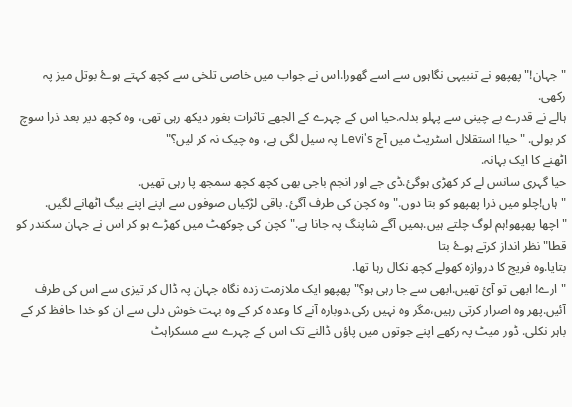"جہان!"پھپھو نے تنبیہی نگاہوں سے اسے گھورا.اس نے جواب میں خاصی تلخی سے کچھ کہتے ہوۓ بوتل میز پہ رکھی.
ہالے نے قدرے بے چینی سے پہلو بدلہ.حیا اس کے چہرے کے الجھے تاثرات بغور دیکھ رہی تھی، وہ کچھ دیر بعد ذرا سوچ کر بولی. "حیا! استقلال اسٹریٹ میں آج Levi's پہ سیل لگی ہے، وہ چیک نہ کر لیں؟"
اٹھنے کا ایک بہانہ.
حیا گہری سانس لے کر کھڑی ہوگئ.ڈی جے اور انجم باجی بھی کچھ کچھ سمجھ پا رہی تھیں.
"ہاں!چلو میں ذرا پھپھو کو بتا دوں."وہ کچن کی طرف آگئ. باقی لڑکیاں صوفوں سے اپنے اپنے بیگ اٹھانے لگیں.
"اچھا پھپھو!ہم لوگ چلتے ہیں.ہمیں آگے شاپنگ پہ جانا ہے." کچن کی چوکھٹ میں کھڑے ہو کر اس نے جہان سکندر کو قطا" نظر انداز کرتے ہوۓ بتا
بتایا.وہ فریج کا دروازہ کھولے کچھ نکال رہا تھا.
"ارے! ابھی تو آئ تھیں.ابھی سے جا رہی ہو؟"پھپھو ایک ملازمت زدہ نگاہ جہان پہ ڈال کر تیزی سے اس کی طرف آئیں.پھر وہ اصرار کرتی رہیں،مگر وہ نہیں رکی.دوبارہ آنے کا وعدہ کر کے وہ بہت خوش دلی سے ان کو خدا حافظ کر کے باہر نکلی. ڈور میٹ پہ رکھے اپنے جوتوں میں پاؤں ڈالنے تک اس کے چہرے سے مسکراہٹ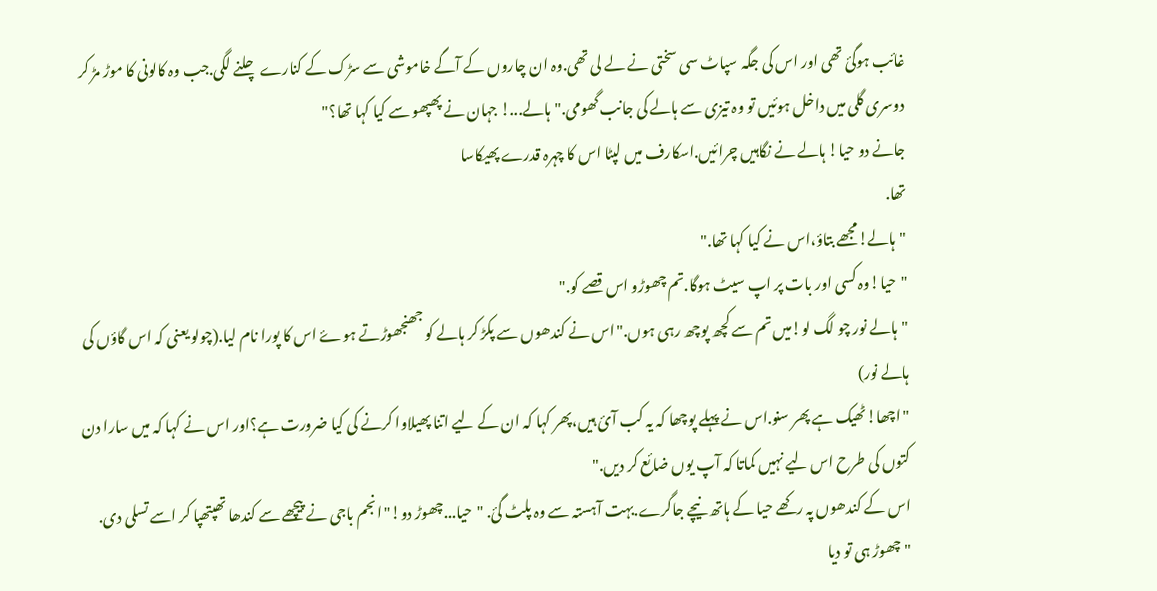غائب ہوگئ تھی اور اس کی جگہ سپاٹ سی سختی نے لے لی تھی.وہ ان چاروں کے آگے خاموشی سے سڑک کے کنارے چلنے لگی.جب وہ کالونی کا موڑ مڑ کر دوسری گلی میں داخل ہوئیں تو وہ تیزی سے ہالے کی جانب گھومی."ہالے...! جہان نے پھپھو سے کیا کہا تھا؟"
جانے دو حیا! ہالے نے نگاہیں چرائیں.اسکارف میں لپٹا اس کا چہرہ قدرے پھیکاسا
تھا.
"ہالے!مجھے بتاؤ،اس نے کیا کہا تھا."
"حیا!وہ کسی اور بات پر اپ سیٹ ہوگا.تم چھوڑو اس قصے کو."
"ہالے نور چو لگ لو!میں تم سے کچھ پوچھ رہی ہوں."اس نے کندھوں سے پکڑ کر ہالے کو جھنجھوڑتے ہوۓ اس کا پورا نام لیا.(چولو یعنی کہ اس گاؤں کی ہالے نور)
"اچھا!ٹھیک ہے پھر سنو.اس نے پہلے پوچھا کہ یہ کب آئ ہیں،پھر کہا کہ ان کے لیے اتنا پھیلاوا کرنے کی کیا ضرورت ہے؟اور اس نے کہا کہ میں سارا دن کتوں کی طرح اس لیے نہیں کماتا کہ آپ یوں ضائع کر دیں."
اس کے کندھوں پہ رکھے حیا کے ہاتھ نیچے جاگرے.بہت آہستہ سے وہ پلٹ گئ. "حیا...چھوڑ دو!"انجم باجی نے پیچھے سے کندھا تھپتھپا کر اسے تسلی دی.
"چھوڑ ہی تو دیا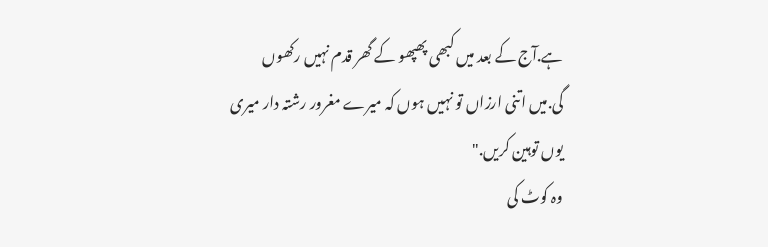ہے.آج کے بعد میں کبھی پھپھو کے گھر قدم نہیں رکھوں گی.میں اتنی ارزاں تو نہیں ہوں کہ میرے مغرور رشتہ دار میری یوں توہین کریں."
وہ کوٹ کی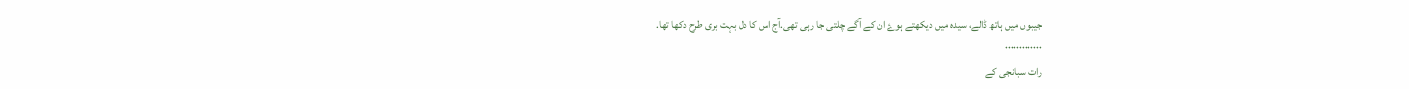جیبوں میں ہاتھ ڈالے، سیدہ میں دیکھتے ہوۓ ان کے آگے چلتی جا رہی تھی.آج اس کا دل بہت بری طرح دکھا تھا.
۰۰۰۰۰۰۰۰۰۰۰۰۰
رات سبانجی کے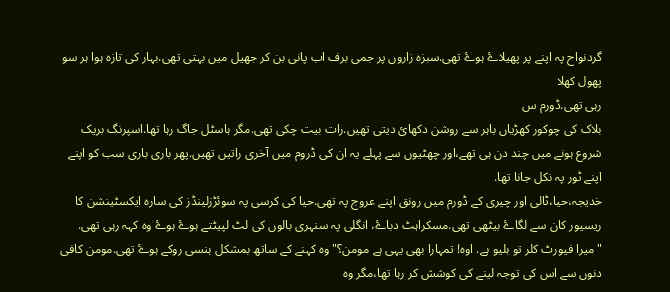گردنواح پہ اپنے پر پھیلاۓ ہوۓ تھی.سبزہ زاروں پر جمی برف اب پانی بن کر جھیل میں بہتی تھی.بہار کی تازہ ہوا ہر سو پھول کھلا
رہی تھی.ڈورم س
بلاک کی چوکور کھڑیاں باہر سے روشن دکھائ دیتی تھیں.رات بیت چکی تھی.مگر ہاسٹل جاگ رہا تھا.اسپرنگ بریک شروع ہونے میں چند دن ہی تھے،اور چھٹیوں سے پہلے یہ ان کی ڈروم میں آخری راتیں تھیں.پھر باری باری سب کو اپنے اپنے ٹور پہ نکل جانا تھا.
خدیجہ،حیا،ٹالی اور چیری کے ڈورم میں رونق اپنے عروج پہ تھی.حیا کی کرسی پہ سوئڑزلینڈز کی سارہ ایکسٹینشن کا ریسیور کان سے لگاۓ بیٹھی تھی.مسکراہٹ دباۓ، انگلی پہ سنہری بالوں کی لٹ لپیٹتے ہوۓ ہوۓ وہ کہہ رہی تھی.
"میرا فیورٹ کلر تو بلیو ہے. اوہ! تمہارا بھی یہی ہے مومن؟" وہ کہنے کے ساتھ بمشکل ہنسی روکے ہوۓ تھی.مومن کافی دنوں سے اس کی توجہ لینے کی کوشش کر رہا تھا،مگر وہ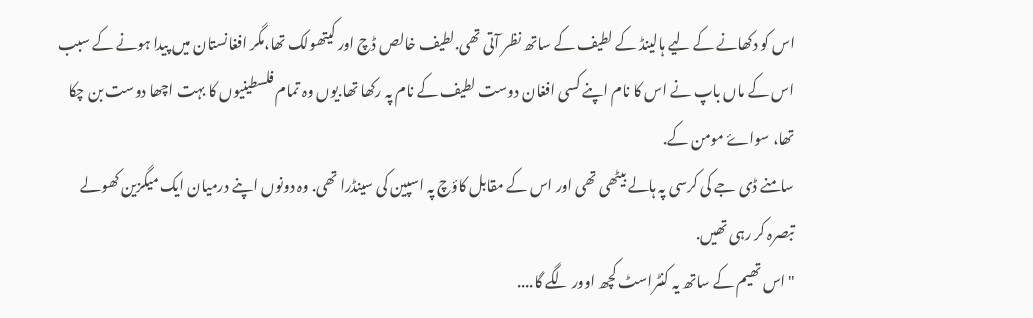اس کو دکھانے کے لیے ہالینڈ کے لطیف کے ساتھ نظر آتی تھی.لطیف خالص ڈچ اور کیتھولک تھا،مگر افغانستان میں پیدا ہونے کے سبب اس کے ماں باپ نے اس کا نام اپنے کسی افغان دوست لطیف کے نام پہ رکھا تھا.یوں وہ تمام فلسطینیوں کا بہت اچھا دوست بن چکا تھا، سواۓ مومن کے.
سامنے ڈی جے کی کرسی پہ ہالے بیٹھی تھی اور اس کے مقابل کاؤچ پہ اسپین کی سینڈرا تھی. وہ دونوں اپنے درمیان ایک میگزین کھولے تبصرہ کر رہی تھیں.
"اس تھیم کے ساتھ یہ کنٹراسٹ کچھ اوور لگے گا....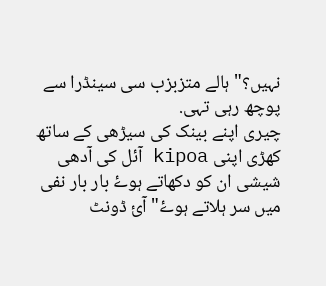نہیں؟" ہالے متزبزب سی سینڈرا سے پوچھ رہی تہی.
چیری اپنے بینک کی سیڑھی کے ساتھ کھڑی اپنی kipoa آئل کی آدھی شیشی ان کو دکھاتے ہوۓ بار بار نفی میں سر ہلاتے ہوۓ"آئ ڈونٹ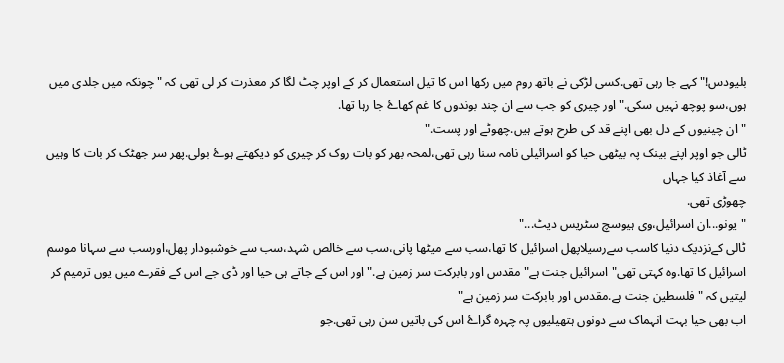بلیودس!"کہے جا رہی تھی.کسی لڑکی نے باتھ روم میں رکھا اس کا تیل استعمال کر کے اوپر چٹ لگا کر معذرت کر لی تھی کہ "چونکہ میں جلدی میں ہوں،سو پوچھ نہیں سکی."اور چیری کو جب سے ان چند بوندوں کا غم کھاۓ جا رہا تھا.
"ان چینیوں کے دل بھی اپنے قد کی طرح ہوتے ہیں.چھوٹے اور پست."
ٹالی جو اوپر اپنے بینک پہ بیٹھی حیا کو اسرائیلی نامہ سنا رہی تھی،لمحہ بھر کو بات روک کر چیری کو دیکھتے ہوۓ بولی.پھر سر جھٹک کر بات کا وہیں سے آغاذ کیا جہاں
چھوڑی تھی.
"یونو...ان اسرائیل،وی ہیوسچ سٹریس دیٹ..."
ٹالی کےنزدیک دنیا کاسب سےرسیلاپھل اسرائیل کا تھا،سب سے میٹھا پانی،سب سے خالص شہد،سب سے خوشبودار پھل،اورسب سے سہانا موسم اسرائیل کا تھا.وہ کہتی تھی"اسرائیل جنت ہے" مقدس اور بابرکت سر زمین ہے."اور اس کے جاتے ہی حیا اور ڈی جے اس کے فقرے میں یوں ترمیم کر لیتیں کہ "فلسطین جنت ہے.مقدس اور بابرکت سر زمین ہے"
اب بھی حیا بہت انہماک سے دونوں ہتھیلیوں پہ چہرہ گراۓ اس کی باتیں سن رہی تھی.جو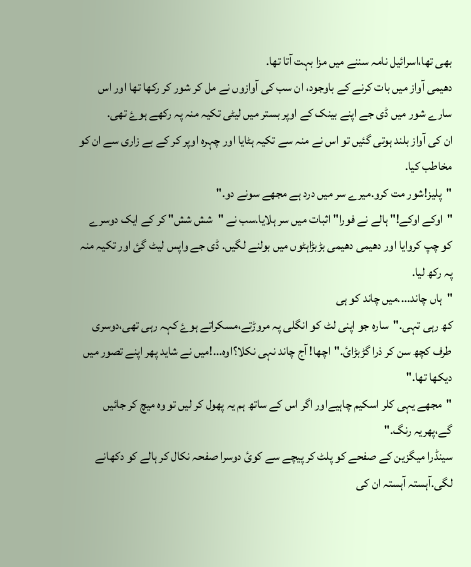بھی تھا،اسرائیل نامہ سننے میں مزا بہت آتا تھا.
دھیمی آواز میں بات کرنے کے باوجود، ان سب کی آوازوں نے مل کر شور کر رکھا تھا اور اس سارے شور میں ڈی جے اپنے بینک کے اوپر بستر میں لیٹی تکیہ منہ پہ رکھے ہوۓ تھی.
ان کی آواز بلند ہوتی گئیں تو اس نے منہ سے تکیہ ہٹایا اور چہرہ اوپر کر کے بے زاری سے ان کو مخاطب کیا.
"پلیز!شور مت کرو.میرے سر میں درد ہے مجھے سونے دو."
"اوکے اوکے!" ہالے نے فورا" اثبات میں سر ہلایا.سب نے "شش شش" کر کے ایک دوسرے کو چپ کروایا اور دھیمی دھیمی بڑبڑاہٹوں میں بولنے لگیں. ڈی جے واپس لیٹ گئ اور تکیہ منہ پہ رکھ لیا.
"ہاں چاند....میں چاند کو ہی
کھ رہی تہی."سارہ جو اپنی لٹ کو انگلی پہ مروڑتے،مسکراتے ہوۓ کہہ رہی تھی،دوسری طرف کچھ سن کر ذرا گڑبڑائ."اچھا! آج چاند نہی نکلا؟اوہ...!میں نے شاید پھر اپنے تصور میں دیکھا تھا."
"مجھے یہی کلر اسکیم چاہیےاور اگر اس کے ساتھ ہم یہ پھول کر لیں تو وہ میچ کر جائیں گے،پھریہ رنگ."
سینڈرا میگزین کے صفحے کو پلٹ کر پیچے سے کوئ دوسرا صفحہ نکال کر ہالے کو دکھانے لگی.آہستہ آہستہ ان کی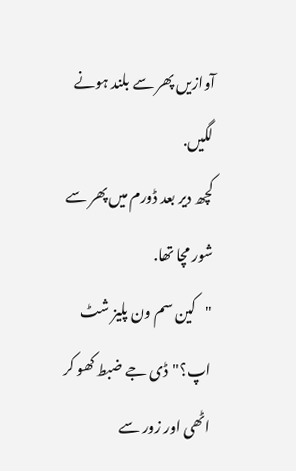آوازیں پھر سے بلند ہونے لگیں.
کچھ دیر بعد ڈورم میں پھر سے شور مچا تھا.
"کین سم ون پلیز شٹ اپ؟"ڈی جے ضبط کھو کر اٹھی اور زور سے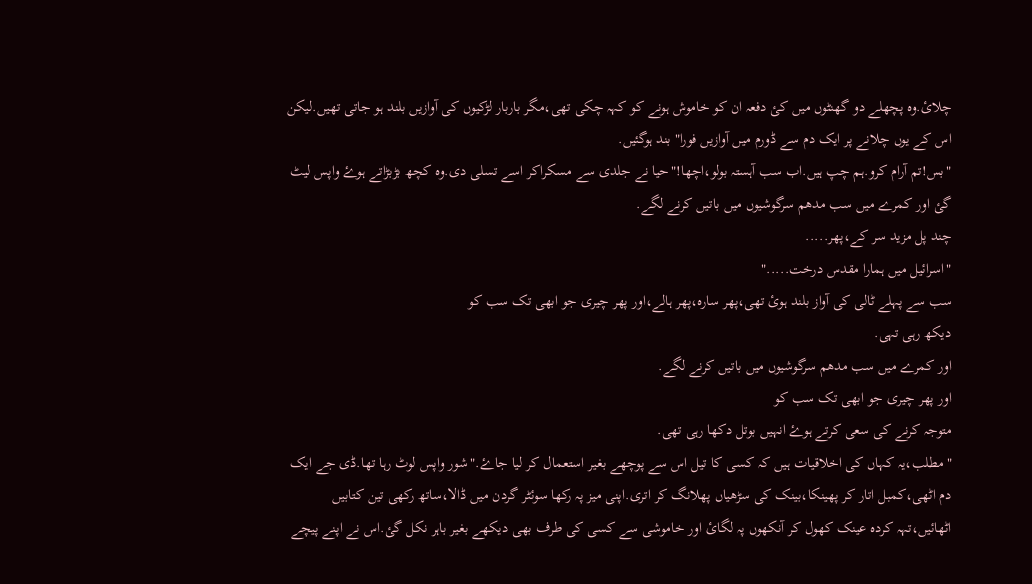چلائ.وہ پچھلے دو گھنٹوں میں کئ دفعہ ان کو خاموش ہونے کو کہہ چکی تھی،مگر باربار لڑکیوں کی آوازیں بلند ہو جاتی تھیں.لیکن اس کے یوں چلانے پر ایک دم سے ڈورم میں آوازیں فورا" بند ہوگئیں.
"بس!تم آرام کرو.ہم چپ ہیں.اب سب آہستہ بولو،اچھا!"حیا نے جلدی سے مسکراکر اسے تسلی دی.وہ کچھ بڑبڑاتے ہوۓ واپس لیٹ گئ اور کمرے میں سب مدھم سرگوشیوں میں باتیں کرنے لگے.
چند پل مزید سر کے،پھر.....
"اسرائیل میں ہمارا مقدس درخت....."
سب سے پہلے ٹالی کی آواز بلند ہوئ تھی،پھر سارہ،پھر ہالے،اور پھر چیری جو ابھی تک سب کو
دیکھ رہی تہی.
اور کمرے میں سب مدھم سرگوشیوں میں باتیں کرنے لگے.
اور پھر چیری جو ابھی تک سب کو
متوجہ کرنے کی سعی کرتے ہوۓ انہیں بوتل دکھا رہی تھی.
"مطلب،یہ کہاں کی اخلاقیات ہیں کہ کسی کا تیل اس سے پوچھے بغیر استعمال کر لیا جاۓ."شور واپس لوٹ رہا تھا.ڈی جے ایک دم اٹھی،کمبل اتار کر پھینکا،بینک کی سڑھیاں پھلانگ کر اتری.اپنی میز پہ رکھا سوئٹر گردن میں ڈالا،ساتھ رکھی تین کتابیں اٹھائیں،تہہ کردہ عینک کھول کر آنکھوں پہ لگائ اور خاموشی سے کسی کی طرف بھی دیکھے بغیر باہر نکل گئ.اس نے اپنے پیچے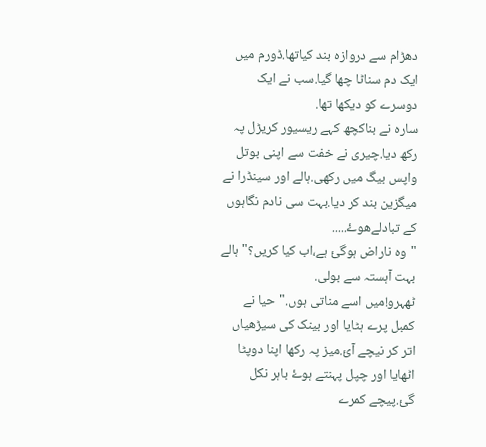دھڑام سے دروازہ بند کیاتھا.ڈورم میں ایک دم سناٹا چھا گیا.سب نے ایک دوسرے کو دیکھا تھا.
سارہ نے بناکچھ کہے ریسیور کریڑل پہ رکھ دیا.چیری نے خفت سے اپنی بوتل واپس بیگ میں رکھی.ہالے اور سینڈرا نے میگزین بند کر دیا.بہت سی نادم نگاہوں کے تبادلےهوۓ.....
"وہ ناراض ہوگئ ہے،اب کیا کریں؟"ہالے بہت آہستہ سے بولی.
ٹھہرو!میں اسے مناتی ہوں."حیا نے کمبل پرے ہٹایا اور بینک کی سیڑھیاں اتر کر نیچے آئ.میز پہ رکھا اپنا دوپٹا اٹھایا اور چپل پہنتے ہوۓ باہر نکل گئ.پیچے کمرے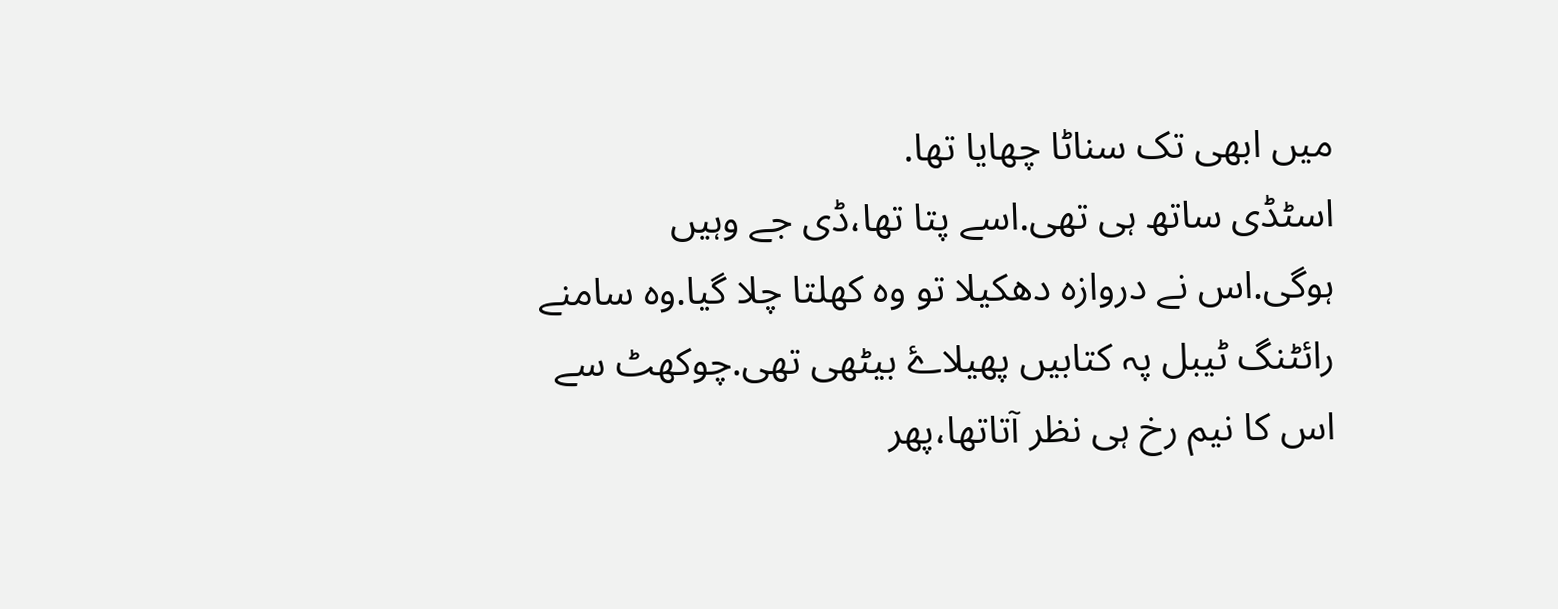میں ابھی تک سناٹا چھایا تھا.
اسٹڈی ساتھ ہی تھی.اسے پتا تھا،ڈی جے وہیں ہوگی.اس نے دروازہ دھکیلا تو وہ کھلتا چلا گیا.وہ سامنے رائٹنگ ٹیبل پہ کتابیں پھیلاۓ بیٹھی تھی.چوکھٹ سے اس کا نیم رخ ہی نظر آتاتھا،پھر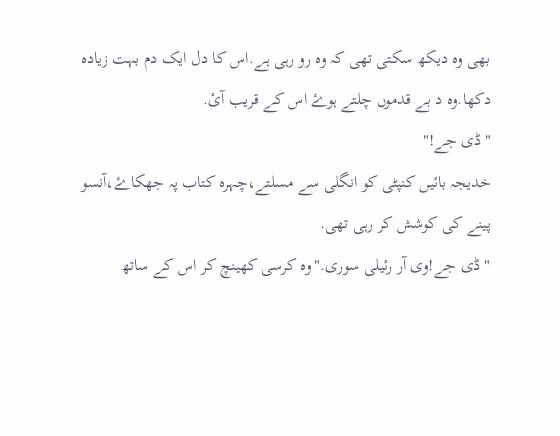بھی وہ دیکھ سکتی تھی کہ وہ رو رہی ہے.اس کا دل ایک دم بہت زیادہ دکھا.وہ د بے قدموں چلتے ہوۓ اس کے قریب آئ.
"ڈی جے!"
خدیجہ بائیں کنپٹی کو انگلی سے مسلتے،چہرہ کتاب پہ جھکاۓ،آنسو پینے کی کوشش کر رہی تھی.
"ڈی جے!وی آر رئیلی سوری."وہ کرسی کھینچ کر اس کے ساتھ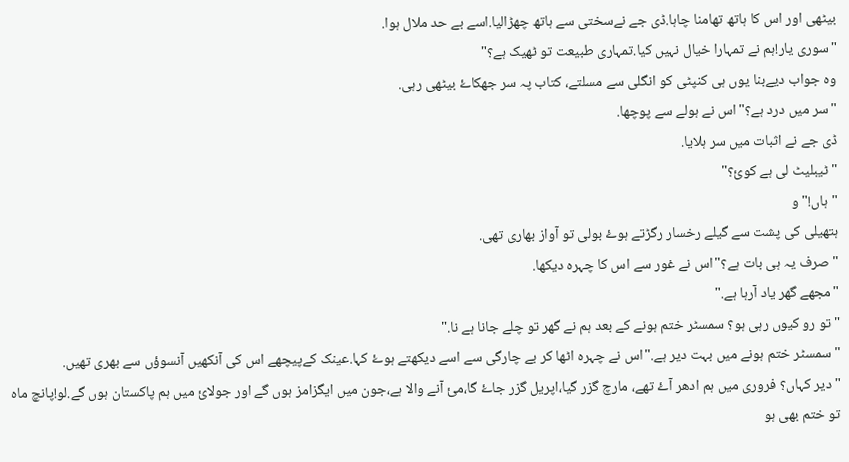بیٹھی اور اس کا ہاتھ تھامنا چاہا.ڈی جے نےسختی سے ہاتھ چھڑالیا.اسے بے حد ملال ہوا.
"سوری یار!ہم نے تمہارا خیال نہیں کیا.تمہاری طبیعت تو ٹھیک ہے؟"
وہ جواب دیےبنا یوں ہی کنپٹی کو انگلی سے مسلتے، کتاب پہ سر جھکاۓ بیٹھی رہی.
"سر میں درد ہے؟"اس نے ہولے سے پوچھا.
ڈی جے نے اثبات میں سر ہلایا.
"ٹیبلیٹ لی ہے کوئ؟"
"ہاں!" و
ہتھیلی کی پشت سے گیلے رخسار رگڑتے ہوۓ بولی تو آواز بھاری تھی.
"صرف یہ ہی بات ہے؟"اس نے غور سے اس کا چہرہ دیکھا.
"مجھے گھر یاد آرہا ہے."
"تو رو کیوں رہی ہو؟ سمسٹر ختم ہونے کے بعد ہم نے گھر تو چلے جانا ہے نا."
"سمسٹر ختم ہونے میں بہت دیر ہے."اس نے چہرہ اٹھا کر بے چارگی سے اسے دیکھتے ہوۓ کہا.عینک کےپیچھے اس کی آنکھیں آنسوؤں سے بھری تھیں.
"دیر کہاں؟ فروری میں ہم ادھر آۓ تھے، مارچ گزر گیا،اپریل گزر جاۓ گا،مئ آنے والا ہے،جون میں ایگزامز ہوں گے اور جولائ میں ہم پاکستان ہوں گے.لو!پانچ ماہ تو ختم بھی ہو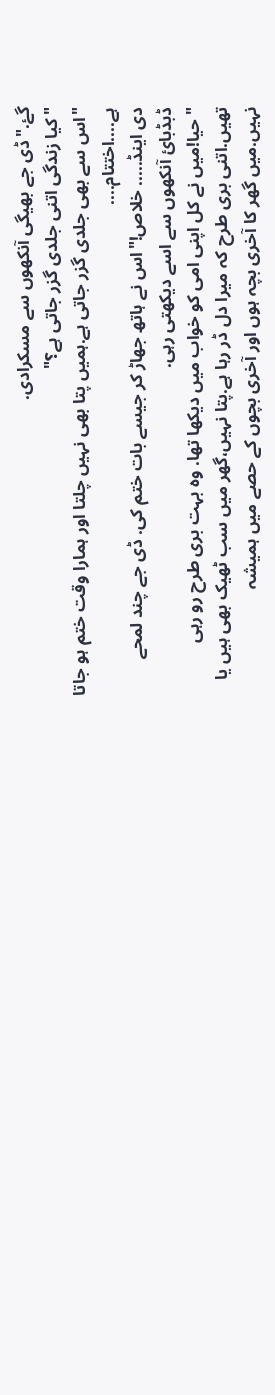گۓ."ڈی جے بھیگی آنکھوں سے مسکرادی.
"کیا زندگی اتنی جلدی گزر جاتی ہے؟"
"اس سے بھی جلدی گزر جاتی ہے.ہمیں پتا بھی نہیں چلتا اور ہمارا وقت ختم ہو جاتا ہے....اختتام....
دی اینڈ..... خلاص!"اس نے ہاتھ جھاڑ کر جیسے بات ختم کی. ڈی جے چند لمحے ڈبڈبائ آنکھوں سے اسے دیکھتی رہی.
"حیا!میں نے کل اپنی امی کو خواب میں دیکھا تھا. وہ بہت بری طرح رو رہی تھیں.اتنی بری طرح کہ میرا دل ڈر رہا ہے.پتا نہیں،گھر میں سب ٹھیک بھی ہیں یا نہیں.میں گھر کا آخری بچہ ہوں اور آخری بچوں کے حصے میں ہمیشہ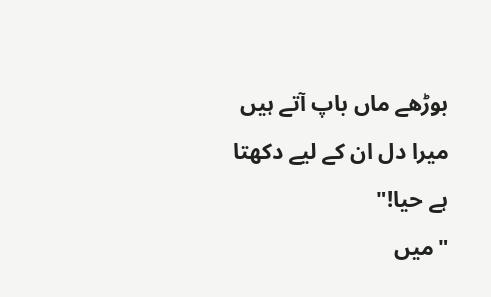بوڑھے ماں باپ آتے ہیں
میرا دل ان کے لیے دکھتا ہے حیا!"
"میں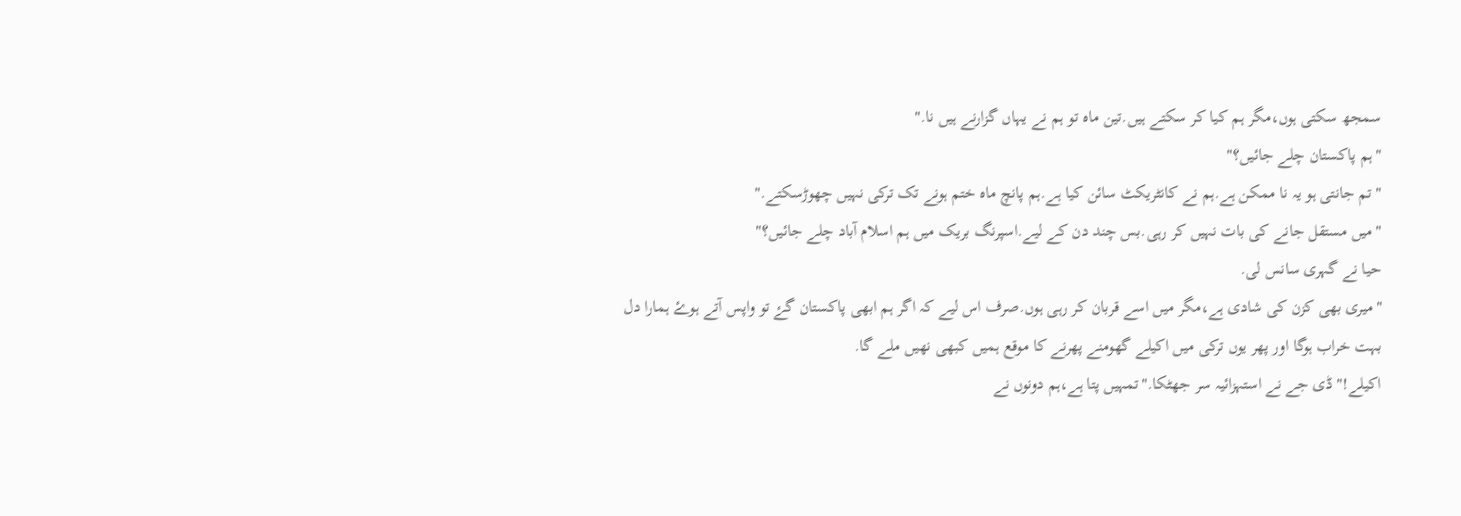سمجھ سکتی ہوں،مگر ہم کیا کر سکتے ہیں.تین ماہ تو ہم نے یہاں گزارنے ہیں نا."
"ہم پاکستان چلے جائیں؟"
"تم جانتی ہو یہ نا ممکن ہے.ہم نے کانٹریکٹ سائن کیا ہے.ہم پانچ ماہ ختم ہونے تک ترکی نہیں چھوڑسکتے."
"میں مستقل جانے کی بات نہیں کر رہی.بس چند دن کے لیے.اسپرنگ بریک میں ہم اسلام آباد چلے جائیں؟"
حیا نے گہری سانس لی.
"میری بھی کزن کی شادی ہے،مگر میں اسے قربان کر رہی ہوں.صرف اس لیے کہ اگر ہم ابھی پاکستان گۓ تو واپس آتے ہوۓ ہمارا دل بہت خراب ہوگا اور پھر یوں ترکی میں اکیلے گھومنے پھرنے کا موقع ہمیں کبھی نھیں ملے گا.
اکیلے!" ڈی جے نے استہزائیہ سر جھٹکا."تمہیں پتا ہے،ہم دونوں نے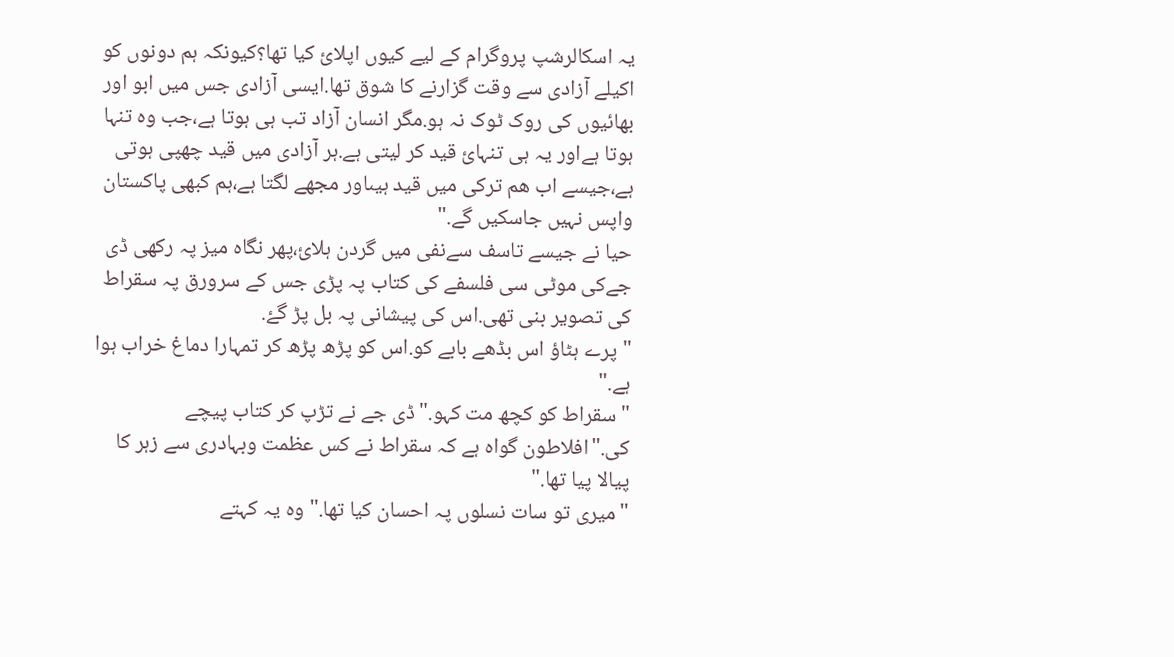یہ اسکالرشپ پروگرام کے لیے کیوں اپلائ کیا تھا؟کیونکہ ہم دونوں کو اکیلے آزادی سے وقت گزارنے کا شوق تھا.ایسی آزادی جس میں ابو اور بھائیوں کی روک ٹوک نہ ہو.مگر انسان آزاد تب ہی ہوتا ہے،جب وہ تنہا ہوتا ہےاور یہ ہی تنہائ قید کر لیتی ہے.ہر آزادی میں قید چھپی ہوتی ہے،جیسے اب ھم ترکی میں قید ہیںاور مجھے لگتا ہے،ہم کبھی پاکستان واپس نہیں جاسکیں گے."
حیا نے جیسے تاسف سےنفی میں گردن ہلائ،پھر نگاہ میز پہ رکھی ڈی جےکی موٹی سی فلسفے کی کتاب پہ پڑی جس کے سرورق پہ سقراط کی تصویر بنی تھی.اس کی پیشانی پہ بل پڑ گۓ.
"پرے ہٹاؤ اس بڈھے بابے کو.اس کو پڑھ پڑھ کر تمہارا دماغ خراب ہوا ہے."
"سقراط کو کچھ مت کہو."ڈی جے نے تڑپ کر کتاب پیچے کی."افلاطون گواہ ہے کہ سقراط نے کس عظمت وبہادری سے زہر کا پیالا پیا تھا."
"میری تو سات نسلوں پہ احسان کیا تھا."وہ یہ کہتے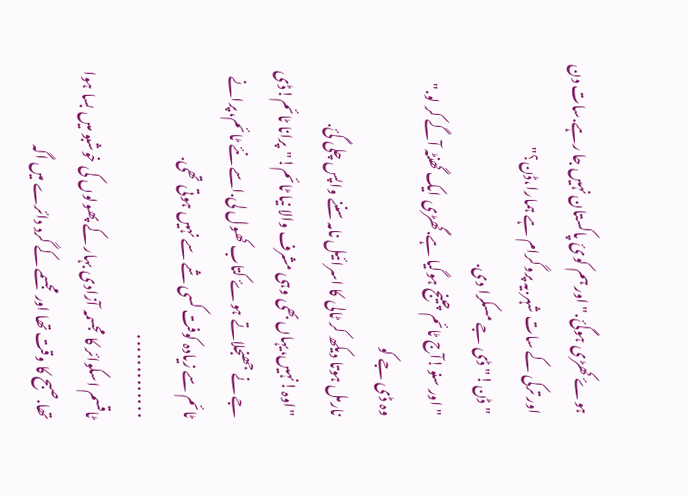ہوۓ کھڑی ہوگئ."اور ہم کوئ پاکستان نہیں جا رہے.سات دن اور ترکی کے سات شہر.یہ پروگرام ہے ہمارا،ڈن؟"
"ڈن!" ڈی جے مسکرا دی.
"اور سنو!آج ٹائم چینج ہوگیا ہے.گھڑی ایک گھنٹہ آگے کر لو."
وہ ڈی جے کو
نارمل ہوتا دیکھ کر ٹالی کا اسرائیل نامہ سننے واپس چلی گئ.
"اوہ!نہیں،یہاں بھی وہی مشرف والا نیا ٹائم!"پرانا ٹائم!ڈی جے نے جھنجلاتے ہوۓ کتاب کھول لی.اسے نئے ٹائم،پرانے ٹائم سے زیادہ کوفت کسی شے سے نہیں ہوتی تھی.
۰۰۰۰۰۰۰۰۰۰۰۰۰
ٹاقسم اسکوائر کا مجسمہ آزادی بہار کے پھولوں کی خوشبو میں بسا ہوا تھا.صبح کا وقت تھا اور مجسمے کے گرد دائرے میں اگہ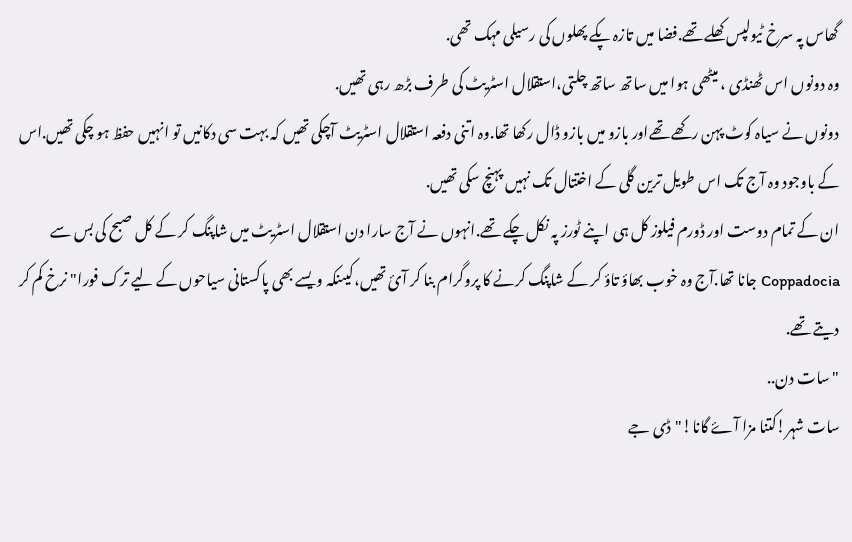گھاس پہ سرخ ٹیولپس کھلے تھے.فضا میں تازہ پکے پھلوں کی رسیلی مہک تھی.
وہ دونوں اس ٹھنڈی ، میٹھی ہوا میں ساتھ ساتھ چلتی،استقلال اسٹریٹ کی طرف بڑھ رہی تھیں.
دونوں نے سیاہ کوٹ پہن رکھے تھےاور بازو میں بازو ڈال رکھا تھا.وہ اتنی دفعہ استقلال اسٹریٹ آچکی تھیں کہ بہت سی دکانیں تو انہیں حفظ ہو چکی تھیں.اس کے باوجود وہ آج تک اس طویل ترین گلی کے اختتال تک نہیں پہنچ سکی تھیں.
ان کے تمام دوست اور ڈورم فیلوز کل ہی اپنے ٹورز پہ نکل چکے تھے.انہوں نے آج سارا دن استقلال اسٹریٹ میں شاپنگ کر کے کل صبح کی بس سے Coppadocia جانا تھا.آج وہ خوب بھاؤ تاؤ کر کے شاپنگ کرنے کا پروگرام بنا کر آئ تھیں،کیںنکہ ویسے بھی پاکستانی سیاحوں کے لیے ترک فورا" نرخ کم کر دیتے تھے.
"سات دن..
سات شہر!کتنا مزا آۓ گانا!"ڈی جے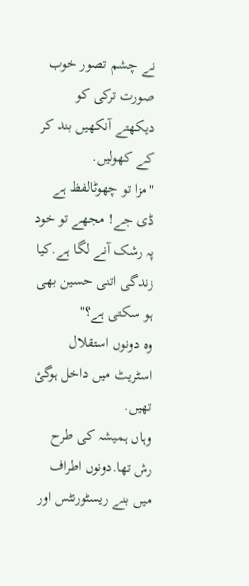نے چشم تصور خوب صورت ترکی کو دیکھتے آنکھیں بند کر کے کھولیں.
"مزا تو چھوٹالفظ ہے ڈی جے! مجھے تو خود پہ رشک آنے لگا ہے.کیا زندگی اتنی حسین بھی ہو سکتی ہے؟"
وہ دونوں استقلال اسٹریٹ میں داخل ہوگئ تھیں.
وہاں ہمیشہ کی طرح رش تھا.دونوں اطراف میں بنے ریسٹورنٹس اور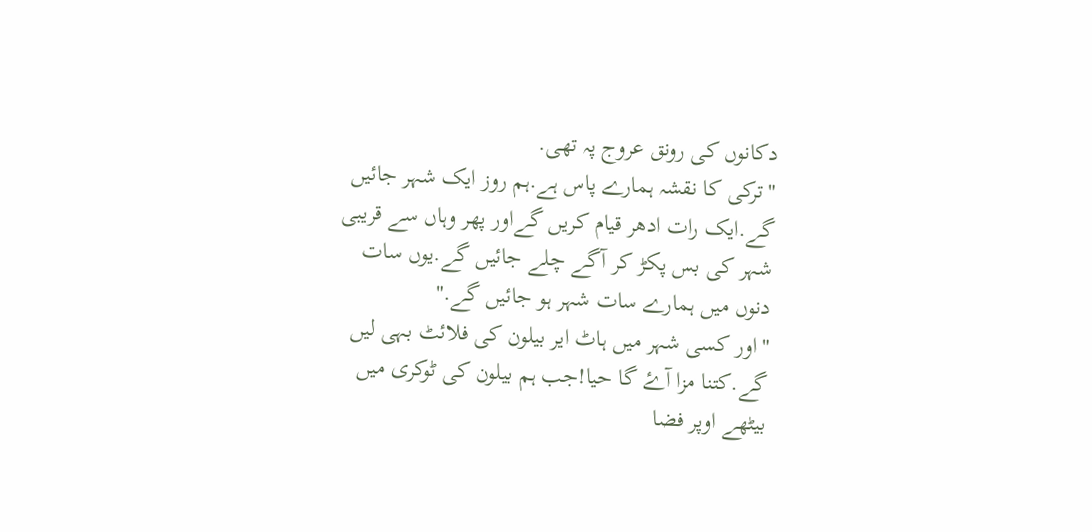دکانوں کی رونق عروج پہ تھی.
"ترکی کا نقشہ ہمارے پاس ہے.ہم روز ایک شہر جائیں گے.ایک رات ادھر قیام کریں گےاور پھر وہاں سے قریبی شہر کی بس پکڑ کر آگے چلے جائیں گے.یوں سات دنوں میں ہمارے سات شہر ہو جائیں گے."
"اور کسی شہر میں ہاٹ ایر بیلون کی فلائٹ بہی لیں گے.کتنا مزا آۓ گا حیا!جب ہم بیلون کی ٹوکری میں بیٹھے اوپر فضا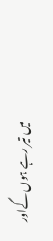میں تیر رہے ہوں گےاور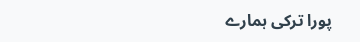پورا ترکی ہمارے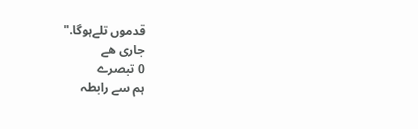قدموں تلےہوگا."
جاری هے
0 تبصرے
ہم سے رابطہ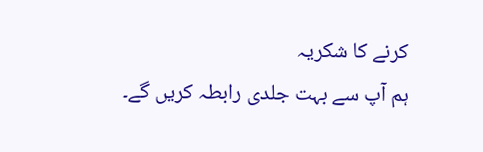کرنے کا شکریہ
ہم آپ سے بہت جلدی رابطہ کریں گے۔